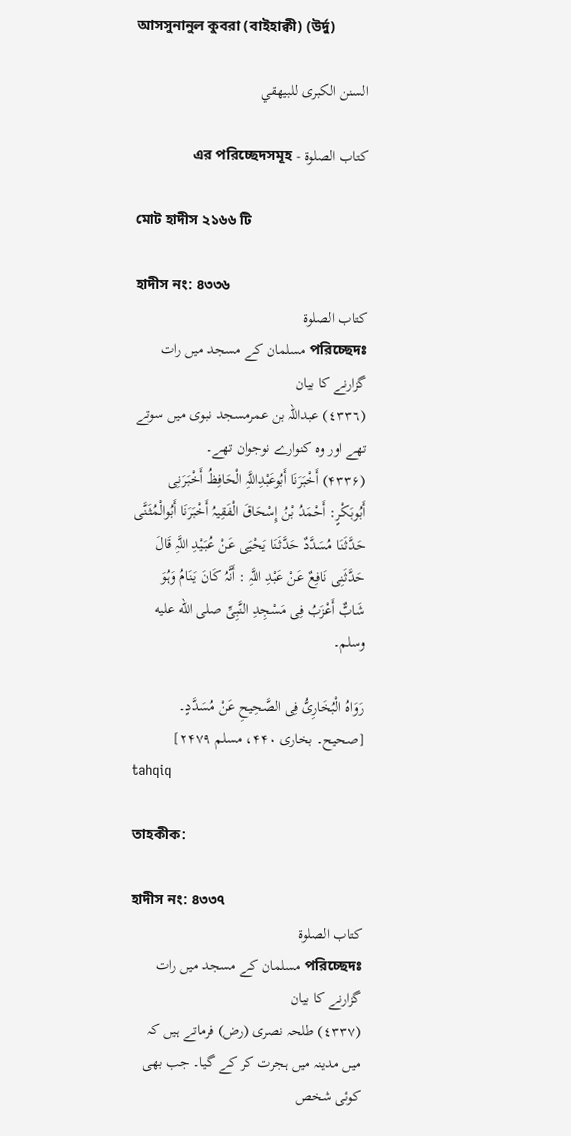আসসুনানুল কুবরা (বাইহাক্বী) (উর্দু)

السنن الكبرى للبيهقي

کتاب الصلوة - এর পরিচ্ছেদসমূহ

মোট হাদীস ২১৬৬ টি

হাদীস নং: ৪৩৩৬
کتاب الصلوة
পরিচ্ছেদঃ مسلمان کے مسجد میں رات گزارنے کا بیان
(٤٣٣٦) عبداللہ بن عمرمسجد نبوی میں سوتے تھے اور وہ کنوارے نوجوان تھے۔
(۴۳۳۶) أَخْبَرَنَا أَبُوعَبْدِاللَّہِ الْحَافِظُ أَخْبَرَنِی أَبُوبَکْرٍ: أَحْمَدُ بْنُ إِسْحَاقَ الْفَقِیہُ أَخْبَرَنَا أَبُوالْمُثَنَّی حَدَّثَنَا مُسَدَّدٌ حَدَّثَنَا یَحْیَی عَنْ عُبَیْدِ اللَّہِ قَالَ حَدَّثَنِی نَافِعٌ عَنْ عَبْدِ اللَّہِ : أَنَّہُ کَانَ یَنَامُ وَہُوَ شَابٌّ أَعْزَبُ فِی مَسْجِدِ النَّبِیِّ صلى الله عليه وسلم۔

رَوَاہُ الْبُخَارِیُّ فِی الصَّحِیحِ عَنْ مُسَدَّدٍ۔ [صحیح۔ بخاری ۴۴۰، مسلم ۲۴۷۹]
tahqiq

তাহকীক:

হাদীস নং: ৪৩৩৭
کتاب الصلوة
পরিচ্ছেদঃ مسلمان کے مسجد میں رات گزارنے کا بیان
(٤٣٣٧) طلحہ نصری (رض) فرماتے ہیں کہ میں مدینہ میں ہجرت کر کے گیا۔ جب بھی کوئی شخص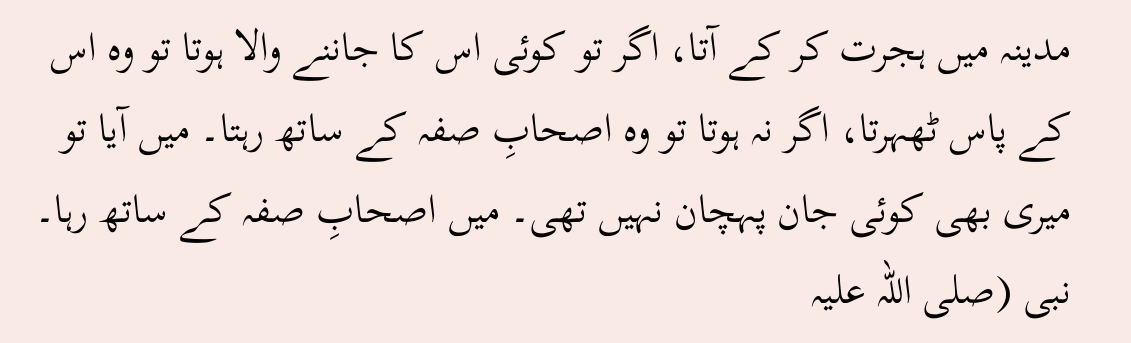مدینہ میں ہجرت کر کے آتا، اگر تو کوئی اس کا جاننے والا ہوتا تو وہ اس کے پاس ٹھہرتا، اگر نہ ہوتا تو وہ اصحابِ صفہ کے ساتھ رہتا۔ میں آیا تو میری بھی کوئی جان پہچان نہیں تھی۔ میں اصحابِ صفہ کے ساتھ رہا۔ نبی (صلی اللہ علیہ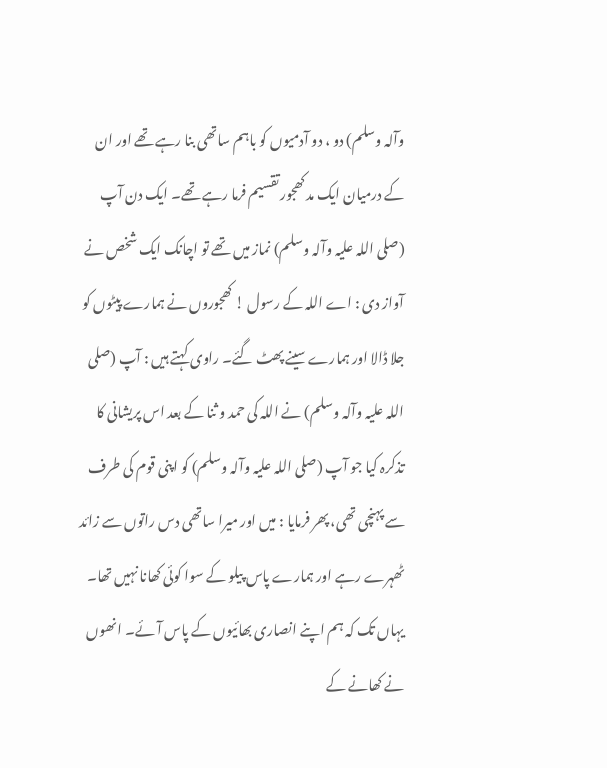وآلہ وسلم) دو ، دو آدمیوں کو باہم ساتھی بنا رہے تھے اور ان کے درمیان ایک مد کھجور تقسیم فرما رہے تھے۔ ایک دن آپ (صلی اللہ علیہ وآلہ وسلم) نماز میں تھے تو اچانک ایک شخص نے آواز دی : اے اللہ کے رسول ! کھجوروں نے ہمارے پیٹوں کو جلا ڈالا اور ہمارے سینے پھٹ گئے۔ راوی کہتے ہیں : آپ (صلی اللہ علیہ وآلہ وسلم) نے اللہ کی حمد و ثنا کے بعد اس پریشانی کا تذکرہ کیا جو آپ (صلی اللہ علیہ وآلہ وسلم) کو اپنی قوم کی طرف سے پہنچی تھی، پھر فرمایا : میں اور میرا ساتھی دس راتوں سے زائد ٹھہرے رہے اور ہمارے پاس پیلو کے سوا کوئی کھانا نہیں تھا۔ یہاں تک کہ ہم اپنے انصاری بھائیوں کے پاس آئے۔ انھوں نے کھانے کے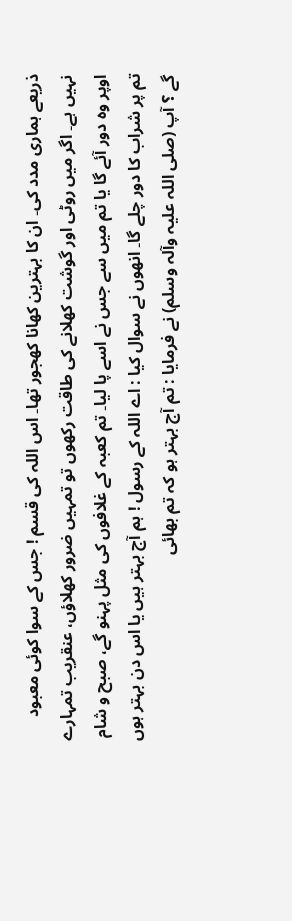ذریعے ہماری مدد کی۔ ان کا بہترین کھانا کھجور تھا۔ اس اللہ کی قسم ! جس کے سوا کوئی معبود نہیں ہے۔ اگر میں روٹی اور گوشت کھلانے کی طاقت رکھوں تو تمہیں ضرور کھلاؤں، عنقریب تمہارے اوپر وہ دور آئے گا یا تم میں سے جس نے اسے پا لیا۔ تم کعبہ کے غلافوں کی مثل پہنو گے، صبح و شام تم پر شراب کا دور چلے گا۔ انھوں نے سوال کیا : اے اللہ کے رسول ! ہم آج بہتر ہیں یا اس دن بہتر ہوں گے ؟ آپ (صلی اللہ علیہ وآلہ وسلم) نے فرمایا : تم آج بہتر ہو کہ تم بھائی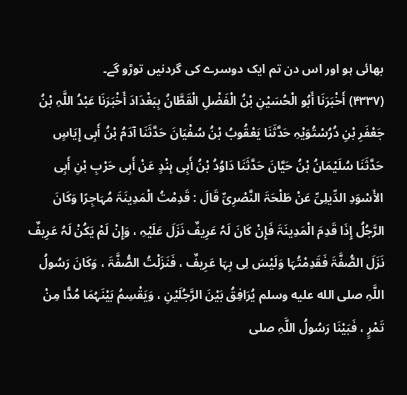بھائی ہو اور اس دن تم ایک دوسرے کی گردنیں توڑو گے۔
(۴۳۳۷) أَخْبَرَنَا أَبُو الْحُسَیْنِ بْنُ الْفَضْلِ الْقَطَّانُ بِبَغْدَادَ أَخْبَرَنَا عَبْدُ اللَّہِ بْنُ جَعْفَرِ بْنِ دُرُسْتُوَیْہِ حَدَّثَنَا یَعْقُوبُ بْنُ سُفْیَانَ حَدَّثَنَا آدَمُ بْنُ أَبِی إِیَاسٍ حَدَّثَنَا سُلَیْمَانُ بْنُ حَیَّانَ حَدَّثَنَا دَاوُدُ بْنُ أَبِی ہِنْدٍ عَنْ أَبِی حَرْبِ بْنِ أَبِی الأَسْوَدِ الدِّیلِیِّ عَنْ طَلْحَۃَ النَّصْرِیِّ قَالَ : قَدِمْتُ الْمَدِینَۃَ مُہَاجِرًا وَکَانَ الرَّجُلُ إِذَا قَدِمَ الْمَدِینَۃَ فَإِنْ کَانَ لَہُ عَرِیفٌ نَزَلَ عَلَیْہِ ، وَإِنْ لَمْ یَکُنْ لَہُ عَرِیفٌ نَزَلَ الصُّفَّۃَ فَقَدِمْتُہَا وَلَیْسَ لِی بِہَا عَرِیفٌ ، فَنَزَلْتُ الصُّفَّۃَ ، وَکَانَ رَسُولُ اللَّہِ صلى الله عليه وسلم یُرَافِقُ بَیْنَ الرَّجُلَیْنِ ، وَیَقْسِمُ بَیْنَہُمَا مُدًّا مِنْ تَمْرٍ ، فَبَیْنَا رَسُولُ اللَّہِ صلى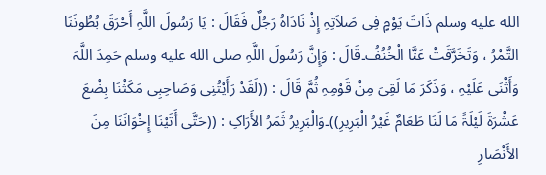الله عليه وسلم ذَاتَ یَوْمٍ فِی صَلاَتِہِ إِذْ نَادَاہُ رَجُلٌ فَقَالَ : یَا رَسُولَ اللَّہِ أَحْرَقَ بُطُونَنَا التَّمْرُ ، وَتَخَرَّقَتْ عَنَّا الْخُنُفُ۔قَالَ : وَإِنَّ رَسُولَ اللَّہِ صلى الله عليه وسلم حَمِدَ اللَّہَ وَأَثْنَی عَلَیْہِ ، وَذَکَرَ مَا لَقِیَ مِنْ قَوْمِہِ ثُمَّ قَالَ : ((لَقَدْ رَأَیْتُنِی وَصَاحِبِی مَکَثْنَا بِضْعَ عَشْرَۃَ لَیْلَۃً مَا لَنَا طَعَامٌ غَیْرُ الْبَرِیرِ))۔وَالْبَرِیرُ ثَمَرُ الأَرَاکِ : ((حَتَّی أَتَیْنَا إِخْوَانَنَا مِنَ الأَنْصَارِ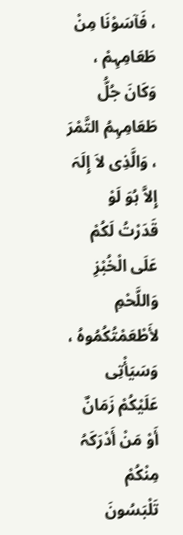، فَآسَوْنَا مِنْ طَعَامِہِمْ ، وَکَانَ جُلُّ طَعَامِہِمُ التَّمْرَ ، وَالَّذِی لاَ إِلَہَ إِلاَّ ہُوَ لَوْ قَدَرْتُ لَکُمْ عَلَی الْخُبْزِ وَاللَّحْمِ لأَطْعَمْتُکُمُوہُ ، وَسَیَأْتِی عَلَیْکُمْ زَمَانٌ أَوْ مَنْ أَدْرَکَہُ مِنْکُمْ تَلْبَسُونَ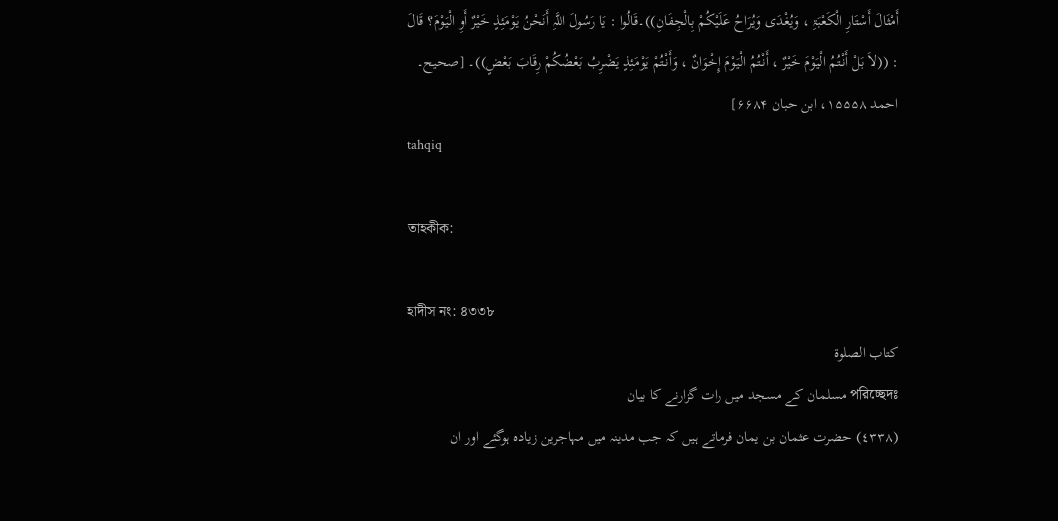أَمْثَالَ أَسْتَارِ الْکَعْبَۃِ ، وَیُغْدَی وَیُرَاحُ عَلَیْکُمْ بِالْجِفَانِ))۔قَالُوا : یَا رَسُولَ اللَّہِ أَنَحْنُ یَوْمَئِذٍ خَیْرٌ أَوِ الْیَوْمَ؟ قَالَ : ((لاَ بَلْ أَنْتُمُ الْیَوْمَ خَیْرٌ ، أَنْتُمُ الْیَوْمَ إِخْوَانٌ ، وَأَنْتُمْ یَوْمَئِذٍ یَضْرِبُ بَعْضُکُمْ رِقَابَ بَعْضٍ))۔ [صحیح۔ احمد ۱۵۵۵۸، ابن حبان ۶۶۸۴]
tahqiq

তাহকীক:

হাদীস নং: ৪৩৩৮
کتاب الصلوة
পরিচ্ছেদঃ مسلمان کے مسجد میں رات گزارنے کا بیان
(٤٣٣٨) حضرت عثمان بن یمان فرماتے ہیں کہ جب مدینہ میں مہاجرین زیادہ ہوگئے اور ان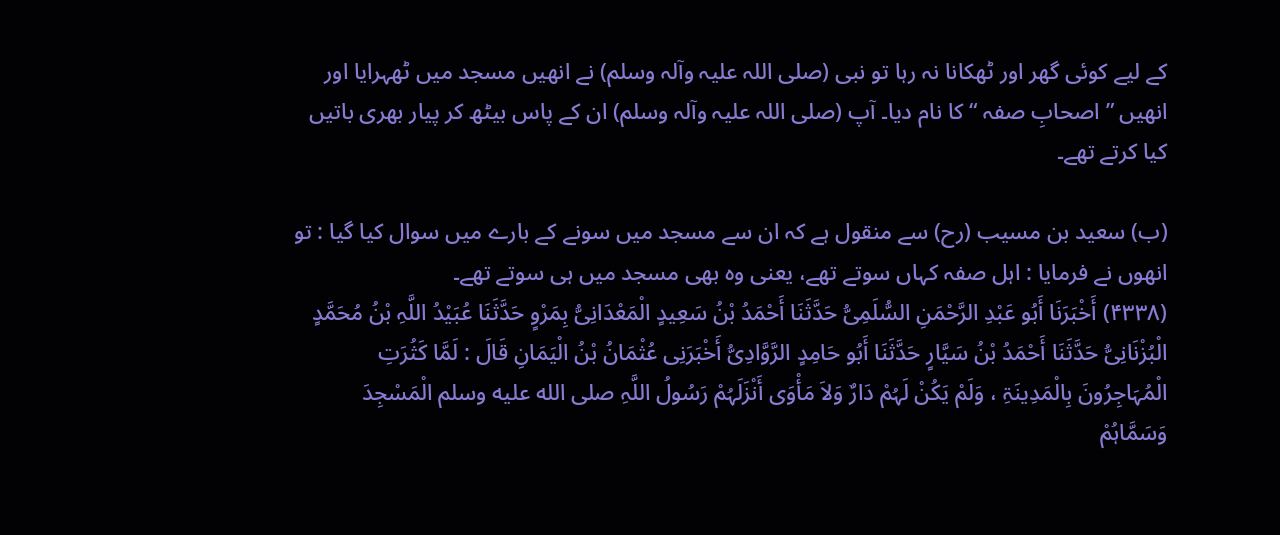کے لیے کوئی گھر اور ٹھکانا نہ رہا تو نبی (صلی اللہ علیہ وآلہ وسلم) نے انھیں مسجد میں ٹھہرایا اور انھیں ” اصحابِ صفہ “ کا نام دیا۔ آپ (صلی اللہ علیہ وآلہ وسلم) ان کے پاس بیٹھ کر پیار بھری باتیں کیا کرتے تھے۔

(ب) سعید بن مسیب (رح) سے منقول ہے کہ ان سے مسجد میں سونے کے بارے میں سوال کیا گیا : تو انھوں نے فرمایا : اہل صفہ کہاں سوتے تھے، یعنی وہ بھی مسجد میں ہی سوتے تھے۔
(۴۳۳۸) أَخْبَرَنَا أَبُو عَبْدِ الرَّحْمَنِ السُّلَمِیُّ حَدَّثَنَا أَحْمَدُ بْنُ سَعِیدٍ الْمَعْدَانِیُّ بِمَرْوٍ حَدَّثَنَا عُبَیْدُ اللَّہِ بْنُ مُحَمَّدٍ الْبُزْنَانِیُّ حَدَّثَنَا أَحْمَدُ بْنُ سَیَّارٍ حَدَّثَنَا أَبُو حَامِدٍ الرَّوَّادِیُّ أَخْبَرَنِی عُثْمَانُ بْنُ الْیَمَانِ قَالَ : لَمَّا کَثُرَتِ الْمُہَاجِرُونَ بِالْمَدِینَۃِ ، وَلَمْ یَکُنْ لَہُمْ دَارٌ وَلاَ مَأْوَی أَنْزَلَہُمْ رَسُولُ اللَّہِ صلى الله عليه وسلم الْمَسْجِدَ وَسَمَّاہُمْ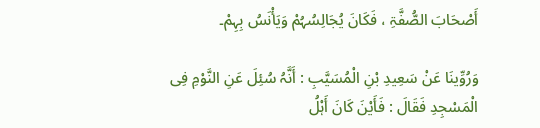أَصْحَابَ الصُّفَّۃِ ، فَکَانَ یُجَالِسُہُمْ وَیَأْنَسُ بِہِمْ۔

وَرُوِّینَا عَنْ سَعِیدِ بْنِ الْمُسَیَّبِ : أَنَّہُ سُئِلَ عَنِ النَّوْمِ فِی الْمَسْجِدِ فَقَالَ : فَأَیْنَ کَانَ أَہْلُ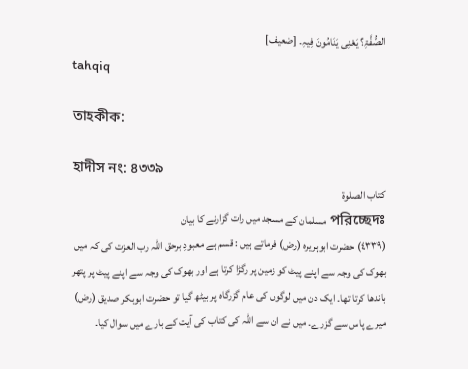الصُّفَّۃِ؟ یَعْنِی یَنَامُونَ فِیہِ۔ [ضعیف]
tahqiq

তাহকীক:

হাদীস নং: ৪৩৩৯
کتاب الصلوة
পরিচ্ছেদঃ مسلمان کے مسجد میں رات گزارنے کا بیان
(٤٣٣٩) حضرت ابوہریرہ (رض) فرماتے ہیں : قسم ہے معبودِ برحق اللہ رب العزت کی کہ میں بھوک کی وجہ سے اپنے پیٹ کو زمین پر رگڑا کرتا ہے اور بھوک کی وجہ سے اپنے پیٹ پر پتھر باندھا کرتا تھا۔ ایک دن میں لوگوں کی عام گزرگاہ پر بیٹھ گیا تو حضرت ابوبکر صدیق (رض) میرے پاس سے گزرے۔ میں نے ان سے اللہ کی کتاب کی آیت کے بارے میں سوال کیا۔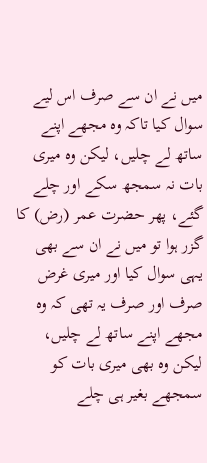میں نے ان سے صرف اس لیے سوال کیا تاکہ وہ مجھے اپنے ساتھ لے چلیں، لیکن وہ میری بات نہ سمجھ سکے اور چلے گئے، پھر حضرت عمر (رض) کا گزر ہوا تو میں نے ان سے بھی یہی سوال کیا اور میری غرض صرف اور صرف یہ تھی کہ وہ مجھے اپنے ساتھ لے چلیں، لیکن وہ بھی میری بات کو سمجھے بغیر ہی چلے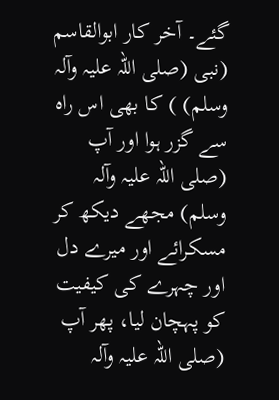گئے۔ آخر کار ابوالقاسم (نبی (صلی اللہ علیہ وآلہ وسلم) ) کا بھی اس راہ سے گزر ہوا اور آپ (صلی اللہ علیہ وآلہ وسلم) مجھے دیکھ کر مسکرائے اور میرے دل اور چہرے کی کیفیت کو پہچان لیا، پھر آپ (صلی اللہ علیہ وآلہ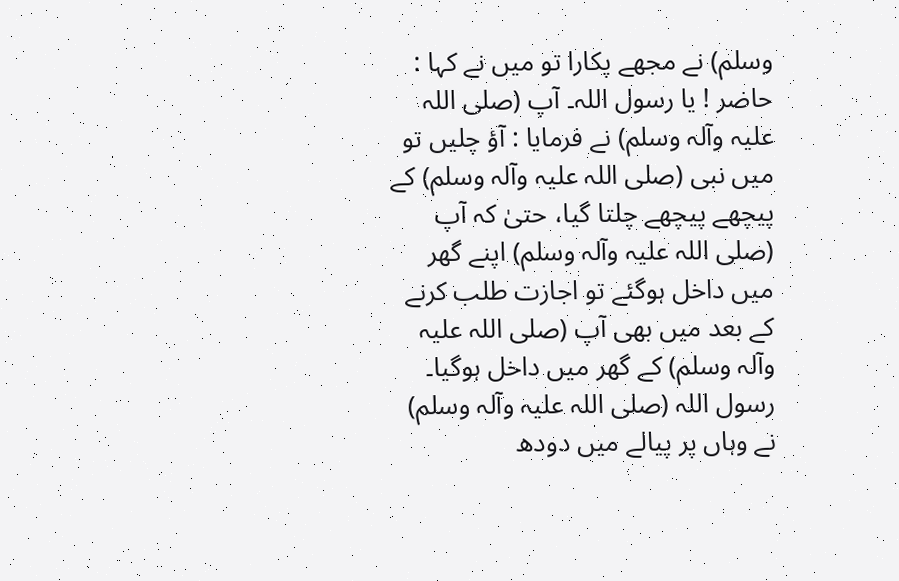وسلم) نے مجھے پکارا تو میں نے کہا : حاضر ! یا رسول اللہ۔ آپ (صلی اللہ علیہ وآلہ وسلم) نے فرمایا : آؤ چلیں تو میں نبی (صلی اللہ علیہ وآلہ وسلم) کے پیچھے پیچھے چلتا گیا، حتیٰ کہ آپ (صلی اللہ علیہ وآلہ وسلم) اپنے گھر میں داخل ہوگئے تو اجازت طلب کرنے کے بعد میں بھی آپ (صلی اللہ علیہ وآلہ وسلم) کے گھر میں داخل ہوگیا۔ رسول اللہ (صلی اللہ علیہ وآلہ وسلم) نے وہاں پر پیالے میں دودھ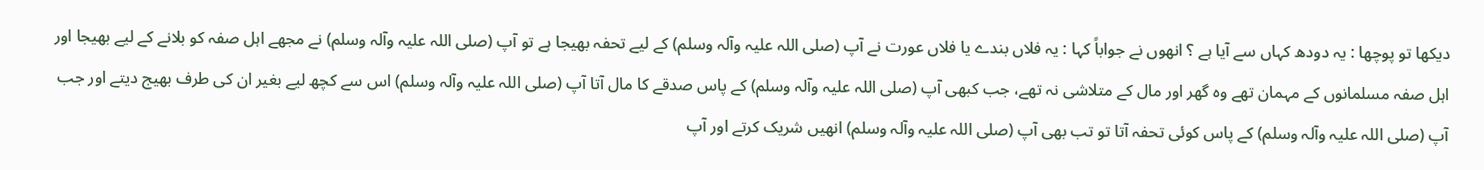دیکھا تو پوچھا : یہ دودھ کہاں سے آیا ہے ؟ انھوں نے جواباً کہا : یہ فلاں بندے یا فلاں عورت نے آپ (صلی اللہ علیہ وآلہ وسلم) کے لیے تحفہ بھیجا ہے تو آپ (صلی اللہ علیہ وآلہ وسلم) نے مجھے اہل صفہ کو بلانے کے لیے بھیجا اور اہل صفہ مسلمانوں کے مہمان تھے وہ گھر اور مال کے متلاشی نہ تھے، جب کبھی آپ (صلی اللہ علیہ وآلہ وسلم) کے پاس صدقے کا مال آتا آپ (صلی اللہ علیہ وآلہ وسلم) اس سے کچھ لیے بغیر ان کی طرف بھیج دیتے اور جب آپ (صلی اللہ علیہ وآلہ وسلم) کے پاس کوئی تحفہ آتا تو تب بھی آپ (صلی اللہ علیہ وآلہ وسلم) انھیں شریک کرتے اور آپ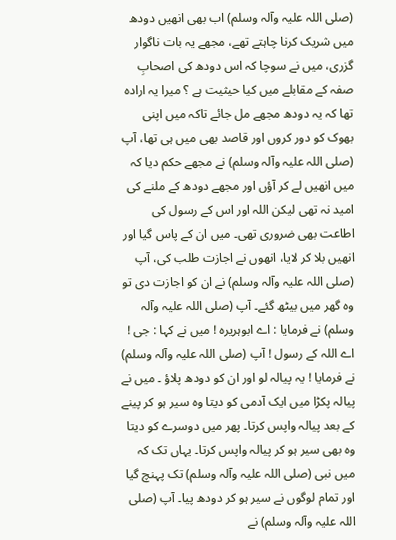(صلی اللہ علیہ وآلہ وسلم) اب بھی انھیں دودھ میں شریک کرنا چاہتے تھے، مجھے یہ بات ناگوار گزری، میں نے سوچا کہ اس دودھ کی اصحابِ صفہ کے مقابلے میں کیا حیثیت ہے ؟ میرا یہ ارادہ تھا کہ یہ دودھ مجھے مل جائے تاکہ میں اپنی بھوک کو دور کروں اور قاصد بھی میں ہی تھا، آپ (صلی اللہ علیہ وآلہ وسلم) نے مجھے حکم دیا کہ میں انھیں لے کر آؤں اور مجھے دودھ کے ملنے کی امید نہ تھی لیکن اللہ اور اس کے رسول کی اطاعت بھی ضروری تھی۔ میں ان کے پاس گیا اور انھیں بلا کر لایا، انھوں نے اجازت طلب کی، آپ (صلی اللہ علیہ وآلہ وسلم) نے ان کو اجازت دی تو وہ گھر میں بیٹھ گئے۔ آپ (صلی اللہ علیہ وآلہ وسلم) نے فرمایا : اے ابوہریرہ ! میں نے کہا : جی ! اے اللہ کے رسول ! آپ (صلی اللہ علیہ وآلہ وسلم) نے فرمایا ! یہ پیالہ لو اور ان کو دودھ پلاؤ ۔ میں نے پیالہ پکڑا میں ایک آدمی کو دیتا وہ سیر ہو کر پینے کے بعد پیالہ واپس کرتا۔ پھر میں دوسرے کو دیتا وہ بھی سیر ہو کر پیالہ واپس کرتا۔ یہاں تک کہ میں نبی (صلی اللہ علیہ وآلہ وسلم) تک پہنچ گیا اور تمام لوگوں نے سیر ہو کر دودھ پیا۔ آپ (صلی اللہ علیہ وآلہ وسلم) نے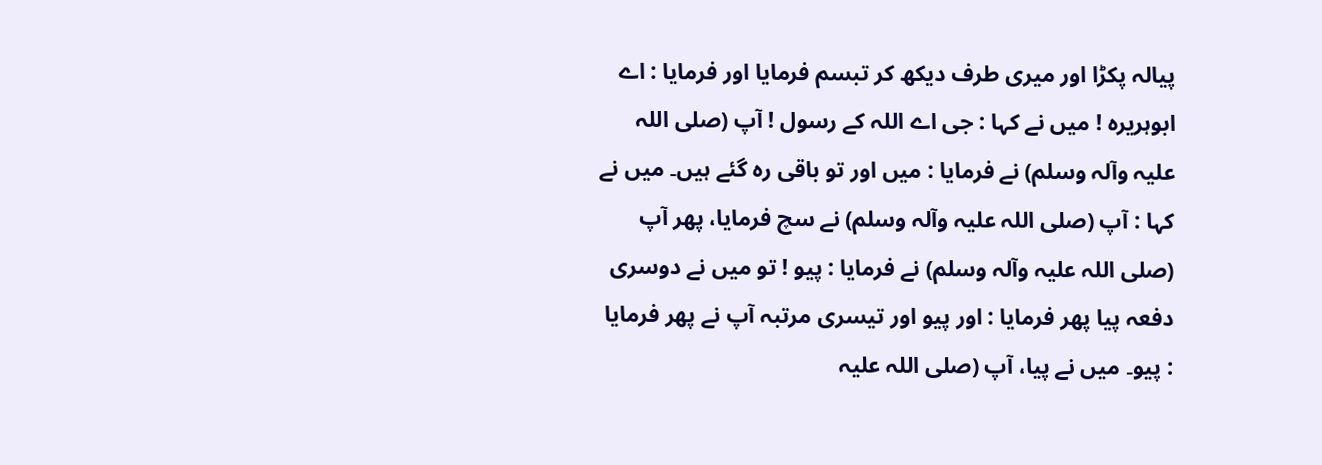پیالہ پکڑا اور میری طرف دیکھ کر تبسم فرمایا اور فرمایا : اے ابوہریرہ ! میں نے کہا : جی اے اللہ کے رسول ! آپ (صلی اللہ علیہ وآلہ وسلم) نے فرمایا : میں اور تو باقی رہ گئے ہیں۔ میں نے کہا : آپ (صلی اللہ علیہ وآلہ وسلم) نے سچ فرمایا، پھر آپ (صلی اللہ علیہ وآلہ وسلم) نے فرمایا : پیو ! تو میں نے دوسری دفعہ پیا پھر فرمایا : اور پیو اور تیسری مرتبہ آپ نے پھر فرمایا : پیو۔ میں نے پیا، آپ (صلی اللہ علیہ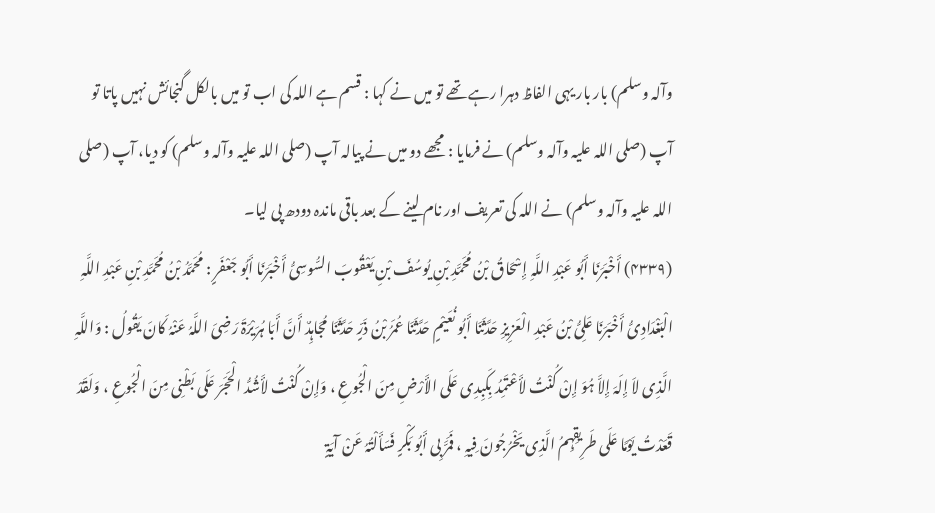وآلہ وسلم) بار بار یہی الفاظ دہرا رہے تھے تو میں نے کہا : قسم ہے اللہ کی اب تو میں بالکل گنجائش نہیں پاتا تو آپ (صلی اللہ علیہ وآلہ وسلم) نے فرمایا : مجھے دو میں نے پیالہ آپ (صلی اللہ علیہ وآلہ وسلم) کو دیا، آپ (صلی اللہ علیہ وآلہ وسلم) نے اللہ کی تعریف اور نام لینے کے بعد باقی ماندہ دودھ پی لیا۔
(۴۳۳۹) أَخْبَرَنَا أَبُو عَبْدِ اللَّہِ إِسْحَاقُ بْنُ مُحَمَّدِ بْنِ یُوسُفَ بْنِ یَعْقُوبَ السُّوسِیُّ أَخْبَرَنَا أَبُو جَعْفَرٍ : مُحَمَّدُ بْنُ مُحَمَّدِ بْنِ عَبْدِ اللَّہِ الْبَغْدَادِیُّ أَخْبَرَنَا عَلِیُّ بْنُ عَبْدِ الْعَزِیزِ حَدَّثَنَا أَبُو نُعَیْمٍ حَدَّثَنَا عُمَرُ بْنُ ذَرٍّ حَدَّثَنَا مُجَاہِدٌ أَنَّ أَبَا ہُرَیْرَۃَ رَضِیَ اللَّہُ عَنْہُ کَانَ یَقُولُ : وَاللَّہِ الَّذِی لاَ إِلَہَ إِلاَّ ہُوَ إِنْ کُنْتُ لأَعْتَمِدُ بِکَبِدِی عَلَی الأَرْضِ مِنَ الْجُوعِ ، وَإِنْ کُنْتُ لأَشُدُّ الْحَجَرَ عَلَی بَطْنِی مِنَ الْجُوعِ ، وَلَقَدْ قَعَدْتُ یَوْمًا عَلَی طَرِیقِہِمُ الَّذِی یَخْرُجُونَ فِیہِ ، فَمَرَّ بِی أَبُو بَکْرٍ فَسَأَلْتُہُ عَنْ آیَۃٍ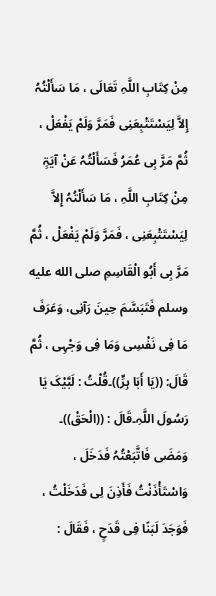مِنْ کِتَابِ اللَّہِ تَعَالَی ، مَا سَأَلْتُہُ إِلاَّ لِیَسْتَتْبِعَنِی فَمَرَّ وَلَمْ یَفْعَلْ ، ثُمَّ مَرَّ بِی عُمَرُ فَسَأَلْتُہُ عَنْ آیَۃٍ مِنْ کِتَابِ اللَّہِ ، مَا سَأَلْتُہُ إِلاَّ لِیَسْتَتْبِعَنِی ، فَمَرَّ وَلَمْ یَفْعَلْ ، ثُمَّ مَرَّ بِی أَبُو الْقَاسِمِ صلى الله عليه وسلم فَتَبَسَّمَ حِینَ رَآنِی، وَعَرَفَ مَا فِی نَفْسِی وَمَا فِی وَجْہِی ، ثُمَّ قَالَ: ((یَا أَبَا ہِرٍّ))۔قُلْتُ : لَبَّیْکَ یَا رَسُولَ اللَّہِ۔قَالَ : ((الْحَقْ))۔ وَمَضَی فَاتَّبَعْتُہُ فَدَخَلَ ، وَاسْتَأْذَنْتُ فَأَذِنَ لِی فَدَخَلْتُ ، فَوَجَدَ لَبَنًا فِی قَدَحٍ ، فَقَالَ :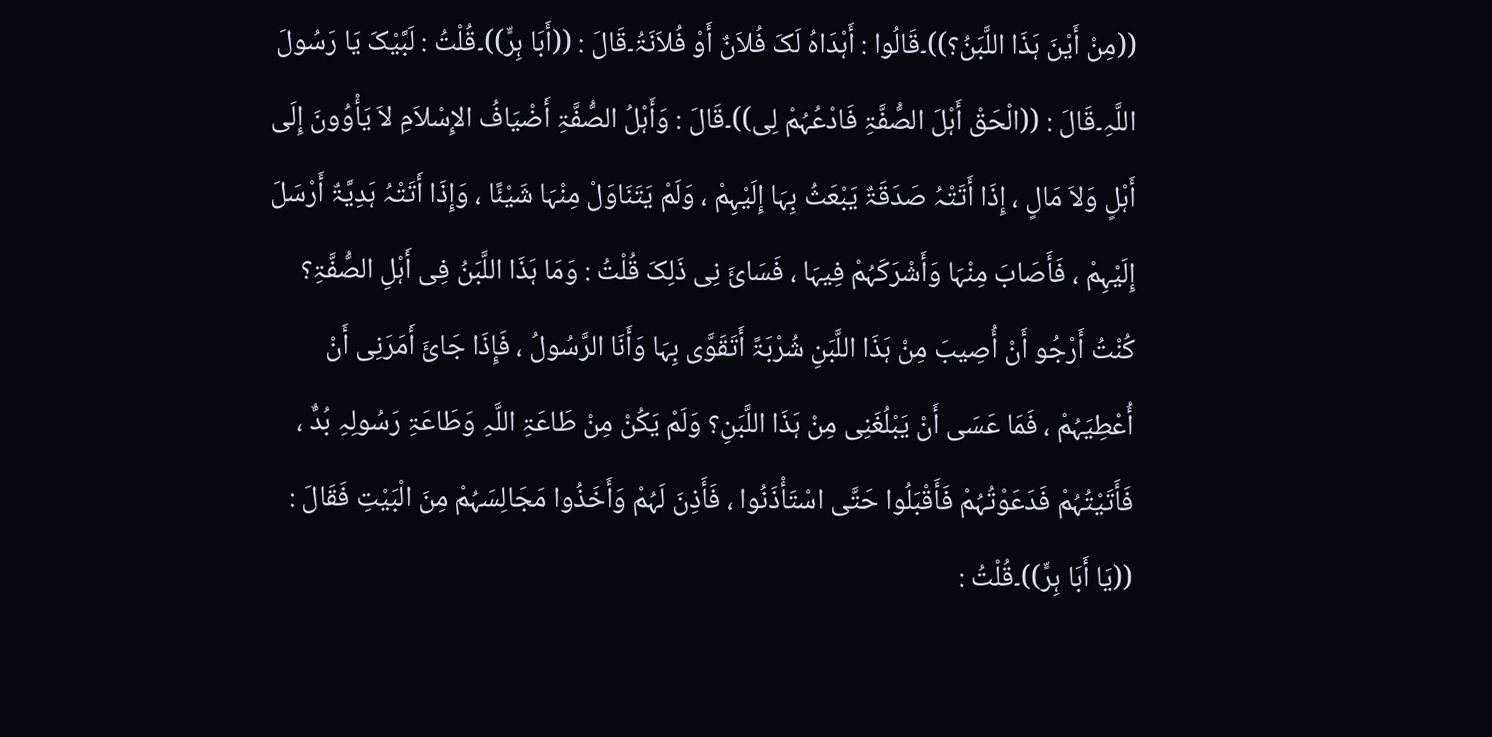((مِنْ أَیْنَ ہَذَا اللَّبَنُ؟))۔قَالُوا : أَہْدَاہُ لَکَ فُلاَنٌ أَوْ فُلاَنَۃُ۔قَالَ : ((أَبَا ہِرٍّ))۔قُلْتُ : لَبَّیْکَ یَا رَسُولَ اللَّہِ۔قَالَ : ((الْحَقْ أَہْلَ الصُّفَّۃِ فَادْعُہُمْ لِی))۔قَالَ : وَأَہْلُ الصُّفَّۃِ أَضْیَافُ الإِسْلاَمِ لاَ یَأْوُونَ إِلَی أَہْلٍ وَلاَ مَالٍ ، إِذَا أَتَتْہُ صَدَقَۃٌ یَبْعَثُ بِہَا إِلَیْہِمْ ، وَلَمْ یَتَنَاوَلْ مِنْہَا شَیْئًا ، وَإِذَا أَتَتْہُ ہَدِیَّۃٌ أَرْسَلَ إِلَیْہِمْ ، فَأَصَابَ مِنْہَا وَأَشْرَکَہُمْ فِیہَا ، فَسَائَ نِی ذَلِکَ قُلْتُ : وَمَا ہَذَا اللَّبَنُ فِی أَہْلِ الصُّفَّۃِ؟ کُنْتُ أَرْجُو أَنْ أُصِیبَ مِنْ ہَذَا اللَّبَنِ شُرْبَۃً أَتَقَوَّی بِہَا وَأَنَا الرَّسُولُ ، فَإِذَا جَائَ أَمَرَنِی أَنْ أُعْطِیَہُمْ ، فَمَا عَسَی أَنْ یَبْلُغَنِی مِنْ ہَذَا اللَّبَنِ؟ وَلَمْ یَکُنْ مِنْ طَاعَۃِ اللَّہِ وَطَاعَۃِ رَسُولِہِ بُدٌّ ، فَأَتَیْتُہُمْ فَدَعَوْتُہُمْ فَأَقْبَلُوا حَتَّی اسْتَأْذَنُوا ، فَأَذِنَ لَہُمْ وَأَخَذُوا مَجَالِسَہُمْ مِنَ الْبَیْتِ فَقَالَ : ((یَا أَبَا ہِرٍّ))۔قُلْتُ :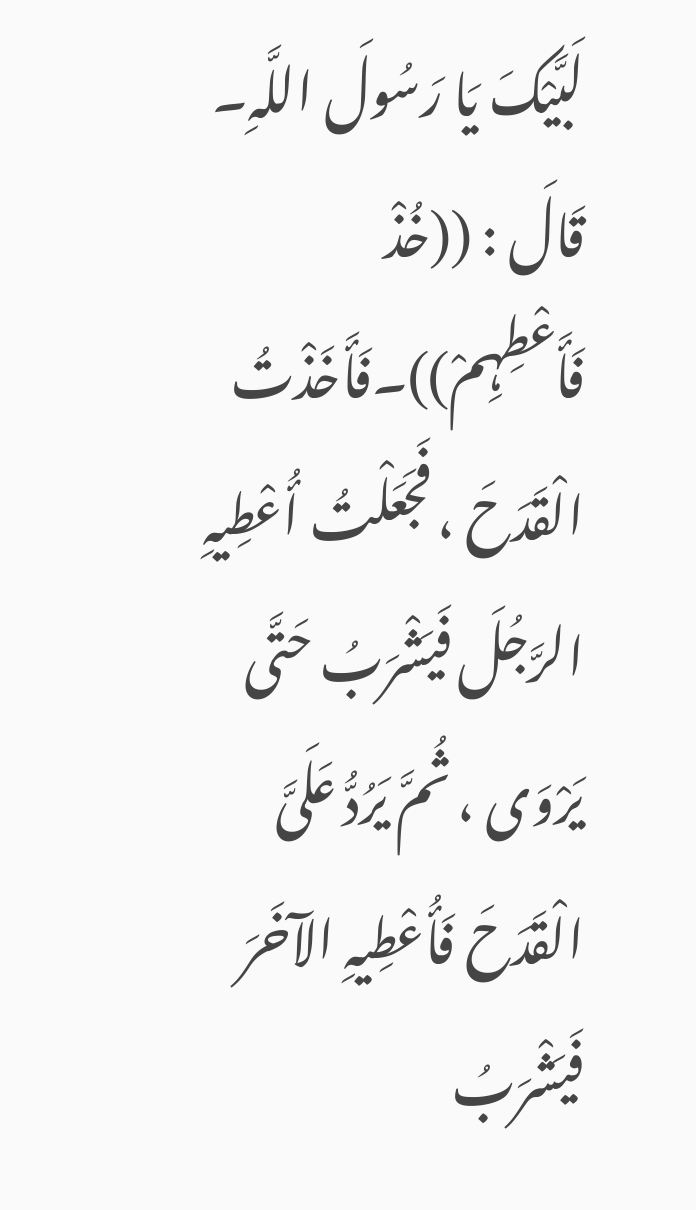لَبَّیْکَ یَا رَسُولَ اللَّہِ۔ قَالَ : ((خُذْ فَأَعْطِہِمْ))۔فَأَخَذْتُ الْقَدَحَ ، فَجَعَلْتُ أُعْطِیہِ الرَّجُلَ فَیَشْرَبُ حَتَّی یَرْوَی ، ثُمَّ یَرُدُّ عَلَیَّ الْقَدَحَ فَأُعْطِیہِ الآخَرَ فَیَشْرَبُ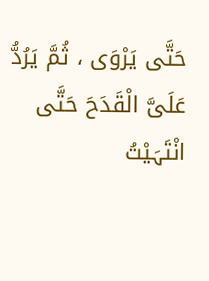حَتَّی یَرْوَی ، ثُمَّ یَرُدُّ عَلَیَّ الْقَدَحَ حَتَّی انْتَہَیْتُ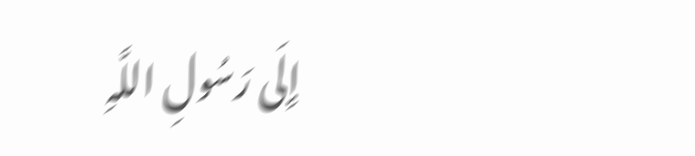إِلَی رَسُولِ اللَّہِ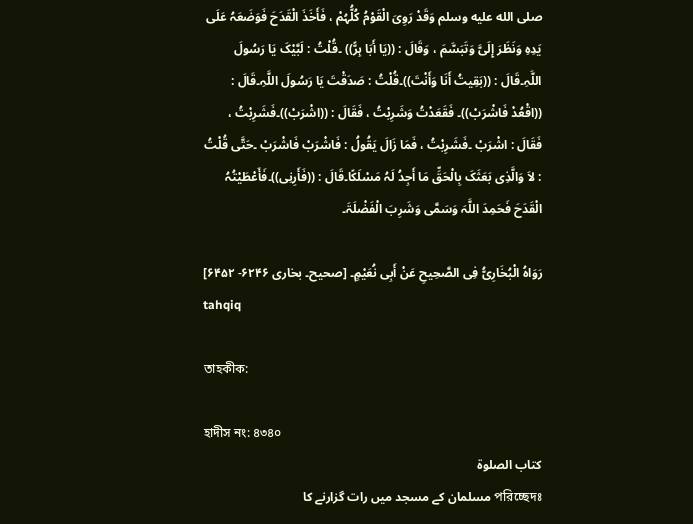صلى الله عليه وسلم وَقَدْ رَوِیَ الْقَوْمُ کُلُّہُمْ ، فَأَخَذَ الْقَدَحَ فَوَضَعَہُ عَلَی یَدِہِ وَنَظَرَ إِلَیَّ وَتَبَسَّمَ ، وَقَالَ : ((یَا أَبَا ہِرًّ)) ۔قُلْتُ : لَبَّیْکَ یَا رَسُولَ اللَّہِ۔قَالَ : ((بَقِیتُ أَنَا وَأَنْتَ))۔قُلْتُ : صَدَقْتَ یَا رَسُولَ اللَّہِ۔قَالَ : ((اقْعُدْ فَاشْرَبْ))۔ فَقَعَدْتُ وَشَرِبْتُ ، فَقَالَ : ((اشْرَبْ))۔فَشَرِبْتُ ، فَقَالَ : اشْرَبْ ۔فَشَرِبْتُ ، فَمَا زَالَ یَقُولُ : فَاشْرَبْ فَاشْرَبْ ۔حَتَّی قُلْتُ : لاَ وَالَّذِی بَعَثَکَ بِالْحَقِّ مَا أَجِدُ لَہُ مَسْلَکًا۔قَالَ : ((فَأَرِنِی))۔فَأَعْطَیْتُہُ الْقَدَحَ فَحَمِدَ اللَّہَ وَسَمَّی وَشَرِبَ الْفَضْلَۃَ۔

رَوَاہُ الْبُخَارِیُّ فِی الصَّحِیحِ عَنْ أَبِی نُعَیْمٍ۔ [صحیح۔ بخاری ۶۲۴۶- ۶۴۵۲]
tahqiq

তাহকীক:

হাদীস নং: ৪৩৪০
کتاب الصلوة
পরিচ্ছেদঃ مسلمان کے مسجد میں رات گزارنے کا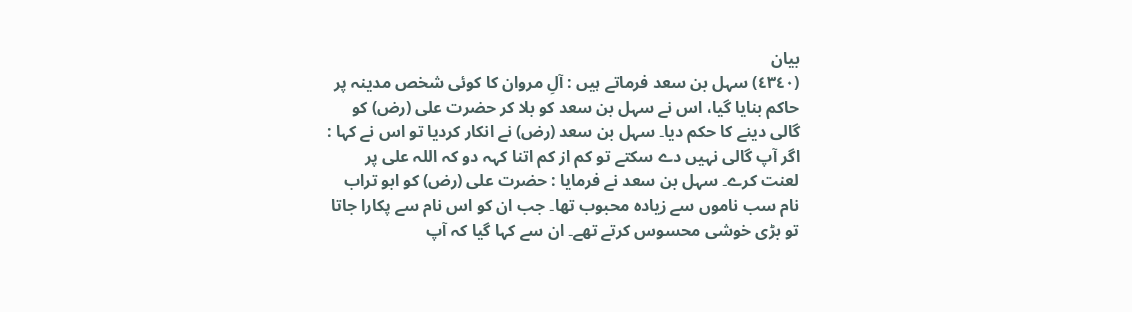بیان
(٤٣٤٠) سہل بن سعد فرماتے ہیں : آلِ مروان کا کوئی شخص مدینہ پر حاکم بنایا گیا، اس نے سہل بن سعد کو بلا کر حضرت علی (رض) کو گالی دینے کا حکم دیا۔ سہل بن سعد (رض) نے انکار کردیا تو اس نے کہا : اگر آپ گالی نہیں دے سکتے تو کم از کم اتنا کہہ دو کہ اللہ علی پر لعنت کرے۔ سہل بن سعد نے فرمایا : حضرت علی (رض) کو ابو تراب نام سب ناموں سے زیادہ محبوب تھا۔ جب ان کو اس نام سے پکارا جاتا تو بڑی خوشی محسوس کرتے تھے۔ ان سے کہا گیا کہ آپ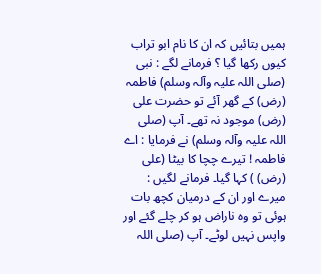ہمیں بتائیں کہ ان کا نام ابو تراب کیوں رکھا گیا ؟ فرمانے لگے : نبی (صلی اللہ علیہ وآلہ وسلم) فاطمہ (رض) کے گھر آئے تو حضرت علی (رض) موجود نہ تھے۔ آپ (صلی اللہ علیہ وآلہ وسلم) نے فرمایا : اے فاطمہ ! تیرے چچا کا بیٹا (علی (رض) ) کہا گیا۔ فرمانے لگیں : میرے اور ان کے درمیان کچھ بات ہوئی تو وہ ناراض ہو کر چلے گئے اور واپس نہیں لوٹے۔ آپ (صلی اللہ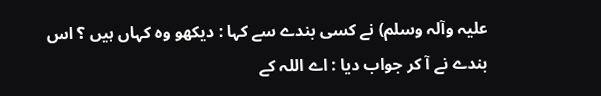علیہ وآلہ وسلم) نے کسی بندے سے کہا : دیکھو وہ کہاں ہیں ؟ اس بندے نے آ کر جواب دیا : اے اللہ کے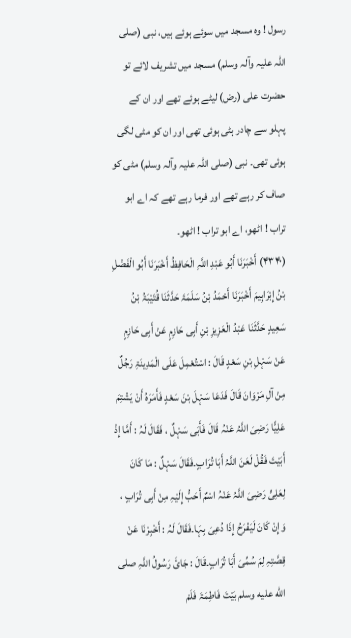رسول ! وہ مسجد میں سوئے ہوئے ہیں، نبی (صلی اللہ علیہ وآلہ وسلم) مسجد میں تشریف لائے تو حضرت علی (رض) لیٹے ہوئے تھے اور ان کے پہلو سے چادر ہٹی ہوئی تھی اور ان کو مٹی لگی ہوئی تھی۔ نبی (صلی اللہ علیہ وآلہ وسلم) مٹی کو صاف کر رہے تھے اور فرما رہے تھے کہ اے ابو تراب ! اٹھو، اے ابو تراب ! اٹھو۔
(۴۳۴۰) أَخْبَرَنَا أَبُو عَبْدِ اللَّہِ الْحَافِظُ أَخْبَرَنَا أَبُو الْفَضْلِ بْنُ إِبْرَاہِیمَ أَخْبَرَنَا أَحْمَدُ بْنُ سَلَمَۃَ حَدَّثَنَا قُتَیْبَۃُ بْنُ سَعِیدٍ حَدَّثَنَا عَبْدُ الْعَزِیزِ بْنِ أَبِی حَازِمٍ عَنْ أَبِی حَازِمٍ عَنْ سَہْلِ بْنِ سَعْدٍ قَالَ : اسْتُعْمِلَ عَلَی الْمَدِینَۃِ رَجُلٌ مِنْ آلِ مَرْوَانَ قَالَ فَدَعَا سَہْلَ بْنَ سَعْدٍ فَأَمَرَہُ أَنْ یَشْتِمَ عَلِیًّا رَضِیَ اللَّہُ عَنْہُ قَالَ فَأَبَی سَہْلٌ ، فَقَالَ لَہُ : أَمَّا إِذْ أَبَیْتَ فَقُلْ لَعَنَ اللَّہُ أَبَا تُرَابٍ۔فَقَالَ سَہْلٌ : مَا کَانَ لِعَلِیٍّ رَضِیَ اللَّہُ عَنْہُ اسْمٌ أَحَبُّ إِلَیْہِ مِنْ أَبِی تُرَابٍ ، وَإِنْ کَانَ لَیَفْرَحُ إِذَا دُعِیَ بِہَا۔فَقَالَ لَہُ : أَخْبِرْنَا عَنْ قِصَّتِہِ لِمَ سُمِّیَ أَبَا تُرَابٍ۔قَالَ : جَائَ رَسُولُ اللَّہِ صلى الله عليه وسلم بَیْتَ فَاطِمَۃَ فَلَمْ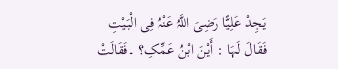یَجِدْ عَلِیًّا رَضِیَ اللَّہُ عَنْہُ فِی الْبَیْتِ فَقَالَ لَہَا : أَیْنَ ابْنُ عَمِّکِ؟ ۔فَقَالَتْ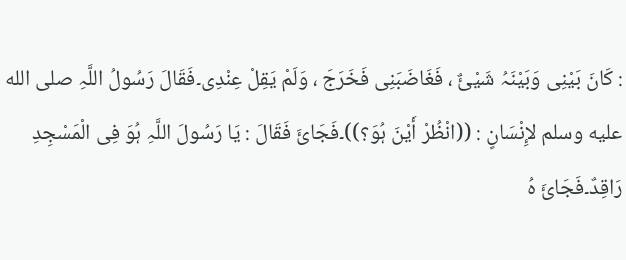: کَانَ بَیْنِی وَبَیْنَہُ شَیْئٌ ، فَغَاضَبَنِی فَخَرَجَ ، وَلَمْ یَقِلْ عِنْدِی۔فَقَالَ رَسُولُ اللَّہِ صلى الله عليه وسلم لإِنْسَانٍ : ((انْظُرْ أَیْنَ ہُوَ؟))۔فَجَائَ فَقَالَ : یَا رَسُولَ اللَّہِ ہُوَ فِی الْمَسْجِدِ رَاقِدٌ۔فَجَائَ ہُ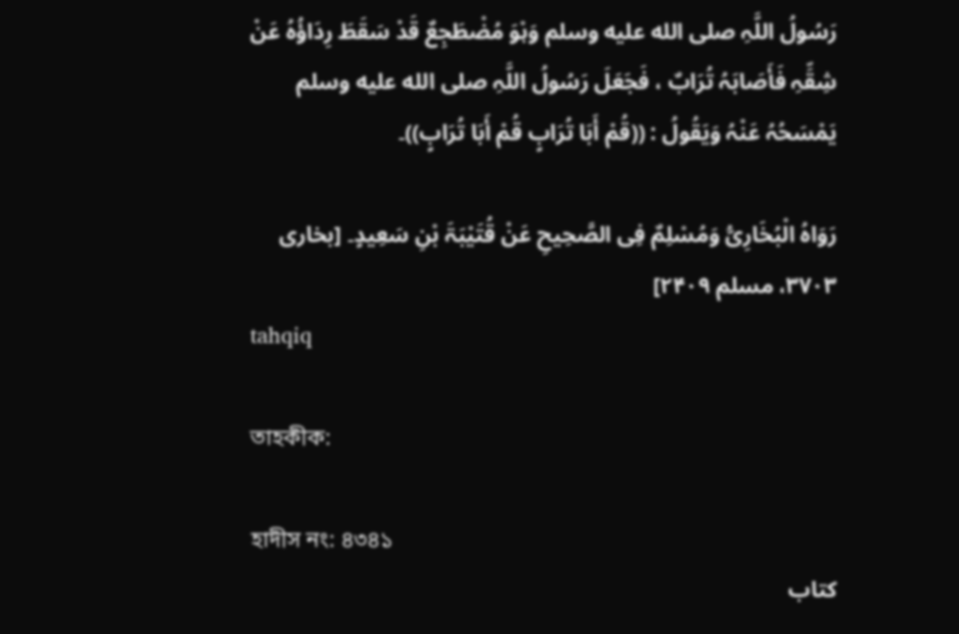رَسُولُ اللَّہِ صلى الله عليه وسلم وَہْوَ مُضْطَجِعٌ قَدْ سَقَطَ رِدَاؤُہُ عَنْ شِقِّہِ فَأَصَابَہُ تُرَابٌ ، فَجَعَلَ رَسُولُ اللَّہِ صلى الله عليه وسلم یَمْسَحُہُ عَنْہُ وَیَقُولُ : ((قُمْ أَبَا تُرَابٍ قُمْ أَبَا تُرَابٍ))۔

رَوَاہُ الْبُخَارِیُّ وَمُسْلِمٌ فِی الصَّحِیحِ عَنْ قُتَیْبَۃَ بْنِ سَعِیدٍ۔ [بخاری ۳۷۰۳، مسلم ۲۴۰۹]
tahqiq

তাহকীক:

হাদীস নং: ৪৩৪১
کتاب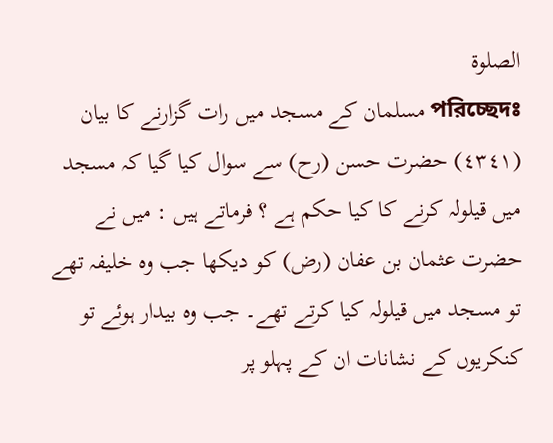الصلوة
পরিচ্ছেদঃ مسلمان کے مسجد میں رات گزارنے کا بیان
(٤٣٤١) حضرت حسن (رح) سے سوال کیا گیا کہ مسجد میں قیلولہ کرنے کا کیا حکم ہے ؟ فرماتے ہیں : میں نے حضرت عثمان بن عفان (رض) کو دیکھا جب وہ خلیفہ تھے تو مسجد میں قیلولہ کیا کرتے تھے۔ جب وہ بیدار ہوئے تو کنکریوں کے نشانات ان کے پہلو پر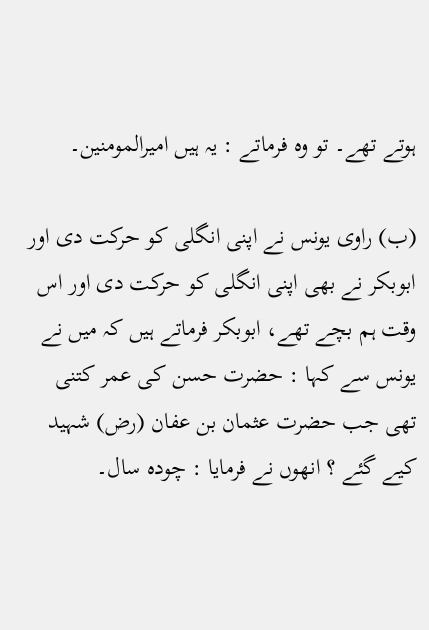ہوتے تھے۔ تو وہ فرماتے : یہ ہیں امیرالمومنین۔

(ب) راوی یونس نے اپنی انگلی کو حرکت دی اور ابوبکر نے بھی اپنی انگلی کو حرکت دی اور اس وقت ہم بچے تھے، ابوبکر فرماتے ہیں کہ میں نے یونس سے کہا : حضرت حسن کی عمر کتنی تھی جب حضرت عثمان بن عفان (رض) شہید کیے گئے ؟ انھوں نے فرمایا : چودہ سال۔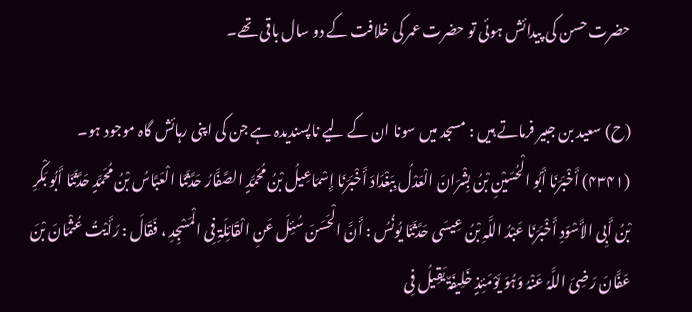حضرت حسن کی پیدائش ہوئی تو حضرت عمر کی خلافت کے دو سال باقی تھے۔

(ح) سعید بن جبیر فرماتے ہیں : مسجد میں سونا ان کے لیے ناپسندیدہ ہے جن کی اپنی رہائش گاہ موجود ہو۔
(۴۳۴۱) أَخْبَرَنَا أَبُو الْحُسَیْنِ بْنُ بِشْرَانَ الْعَدْلُ بِبَغْدَادَ أَخْبَرَنَا إِسْمَاعِیلُ بْنُ مُحَمَّدٍ الصَّفَّارُ حَدَّثَنَا الْعَبَّاسُ بْنُ مُحَمَّدٍ حَدَّثَنَا أَبُو بَکْرِ بْنُ أَبِی الأَسْوَدِ أَخْبَرَنَا عَبْدُ اللَّہِ بْنُ عِیسَی حَدَّثَنَا یُونُسُ : أَنَّ الْحَسَنَ سُئِلَ عَنِ الْقَائِلَۃِ فِی الْمَسْجِدِ ، فَقَالَ : رَأَیْتُ عُثْمَانَ بْنَ عَفَّانَ رَضِیَ اللَّہُ عَنْہُ وَہُوَ یَوْمَئِذٍ خَلِیفَۃٌ یَقِیلُ فِی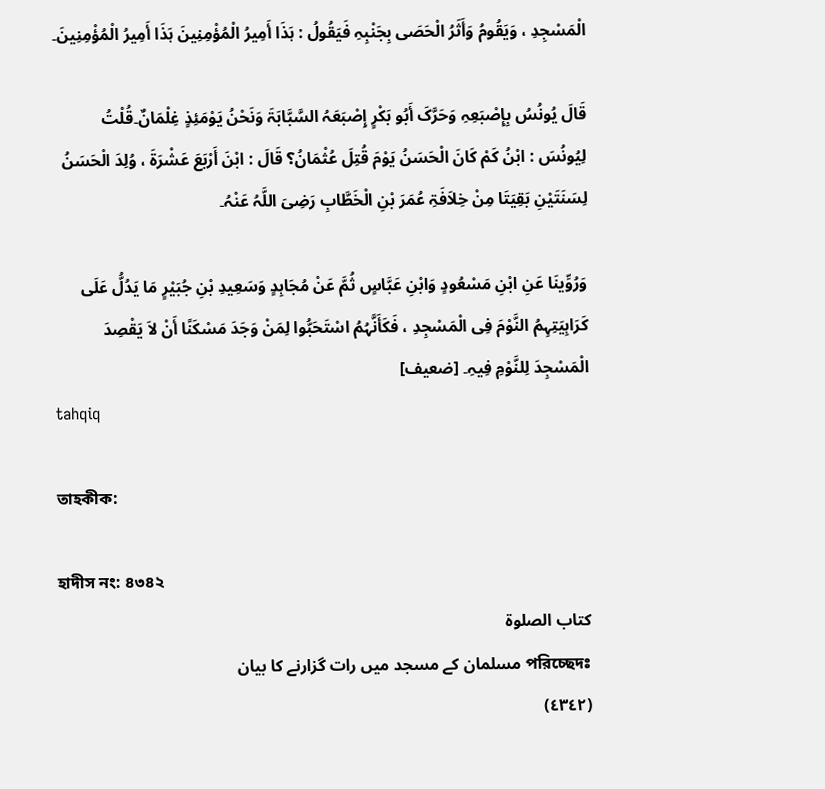الْمَسْجِدِ ، وَیَقُومُ وَأَثَرُ الْحَصَی بِجَنْبِہِ فَیَقُولُ : ہَذَا أَمِیرُ الْمُؤْمِنِینَ ہَذَا أَمِیرُ الْمُؤْمِنِینَ۔

قَالَ یُونُسُ بِإِصْبَعِہِ وَحَرَّکَ أَبُو بَکْرٍ إِصْبَعَہُ السَّبَّابَۃَ وَنَحْنُ یَوْمَئِذٍ غِلْمَانٌ۔قُلْتُ لِیُونُسَ : ابْنُ کَمْ کَانَ الْحَسَنُ یَوْمَ قُتِلَ عُثْمَانُ؟ قَالَ : ابْنَ أَرْبَعَ عَشْرَۃَ ، وُلِدَ الْحَسَنُ لِسَنَتَیْنِ بَقِیَتَا مِنْ خِلاَفَۃِ عُمَرَ بْنِ الْخَطَّابِ رَضِیَ اللَّہُ عَنْہُ۔

وَرُوِّینَا عَنِ ابْنِ مَسْعُودٍ وَابْنِ عَبَّاسٍ ثُمَّ عَنْ مُجَاہِدٍ وَسَعِیدِ بْنِ جُبَیْرٍ مَا یَدُلُّ عَلَی کَرَاہِیَتِہِمُ النَّوْمَ فِی الْمَسْجِدِ ، فَکَأَنَّہُمُ اسْتَحَبُّوا لِمَنْ وَجَدَ مَسْکَنًا أَنْ لاَ یَقْصِدَ الْمَسْجِدَ لِلنَّوْمِ فِیہِ۔ [ضعیف]
tahqiq

তাহকীক:

হাদীস নং: ৪৩৪২
کتاب الصلوة
পরিচ্ছেদঃ مسلمان کے مسجد میں رات گزارنے کا بیان
(٤٣٤٢)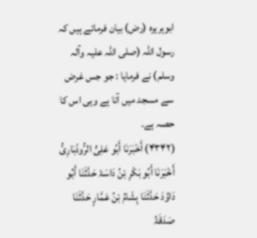ابوہریرہ (رض) بیان فرماتے ہیں کہ رسول اللہ (صلی اللہ علیہ وآلہ وسلم) نے فرمایا : جو جس غرض سے مسجد میں آتا ہے وہی اس کا حصہ ہے۔
(۴۳۴۲) أَخْبَرَنَا أَبُو عَلِیٍّ الرُّوذْبَارِیُّ أَخْبَرَنَا أَبُو بَکْرِ بْنُ دَاسَۃَ حَدَّثَنَا أَبُو دَاوُدَ حَدَّثَنَا ہِشَامُ بْنُ عَمَّارٍ حَدَّثَنَا صَدَقَۃُ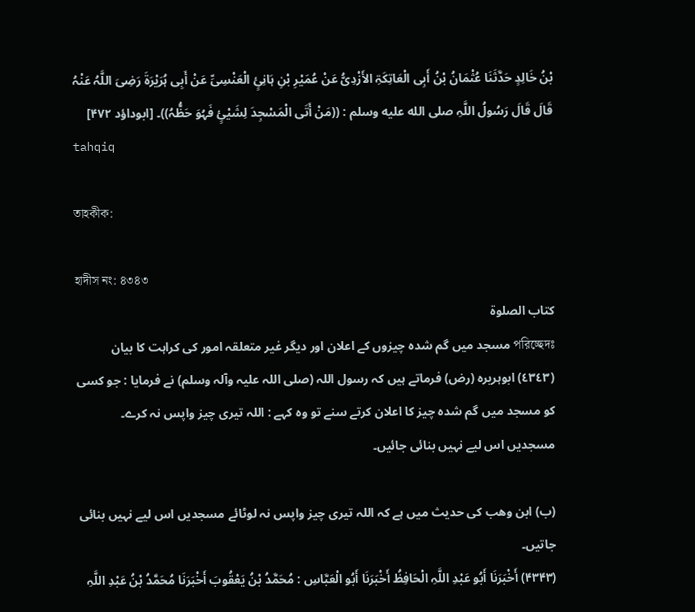بْنُ خَالِدٍ حَدَّثَنَا عُثْمَانُ بْنُ أَبِی الْعَاتِکَۃِ الأَزْدِیُّ عَنْ عُمَیْرِ بْنِ ہَانِئٍ الْعَنْسِیِّ عَنْ أَبِی ہُرَیْرَۃَ رَضِیَ اللَّہُ عَنْہُ قَالَ قَالَ رَسُولُ اللَّہِ صلى الله عليه وسلم : ((مَنْ أَتَی الْمَسْجِدَ لِشَیْئٍ فَہُوَ حَظُّہُ))۔ [ابوداؤد ۴۷۲]
tahqiq

তাহকীক:

হাদীস নং: ৪৩৪৩
کتاب الصلوة
পরিচ্ছেদঃ مسجد میں گم شدہ چیزوں کے اعلان اور دیگر غیر متعلقہ امور کی کراہت کا بیان
(٤٣٤٣) ابوہریرہ (رض) فرماتے ہیں کہ رسول اللہ (صلی اللہ علیہ وآلہ وسلم) نے فرمایا : جو کسی کو مسجد میں گم شدہ چیز کا اعلان کرتے سنے تو وہ کہے : اللہ تیری چیز واپس نہ کرے۔ مسجدیں اس لیے نہیں بنائی جائیں۔

(ب) ابن وھب کی حدیث میں ہے کہ اللہ تیری چیز واپس نہ لوٹائے مسجدیں اس لیے نہیں بنائی جاتیں۔
(۴۳۴۳) أَخْبَرَنَا أَبُو عَبْدِ اللَّہِ الْحَافِظُ أَخْبَرَنَا أَبُو الْعَبَّاسِ : مُحَمَّدُ بْنُ یَعْقُوبَ أَخْبَرَنَا مُحَمَّدُ بْنُ عَبْدِ اللَّہِ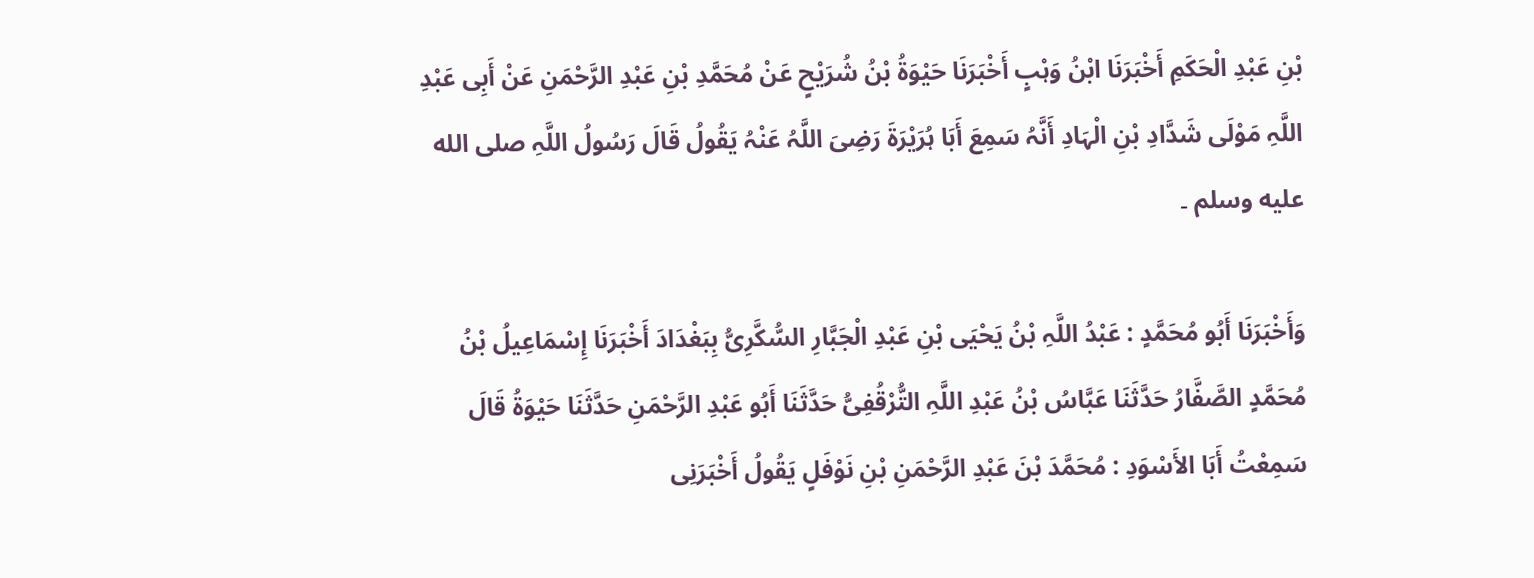بْنِ عَبْدِ الْحَکَمِ أَخْبَرَنَا ابْنُ وَہْبٍ أَخْبَرَنَا حَیْوَۃُ بْنُ شُرَیْحٍ عَنْ مُحَمَّدِ بْنِ عَبْدِ الرَّحْمَنِ عَنْ أَبِی عَبْدِ اللَّہِ مَوْلَی شَدَّادِ بْنِ الْہَادِ أَنَّہُ سَمِعَ أَبَا ہُرَیْرَۃَ رَضِیَ اللَّہُ عَنْہُ یَقُولُ قَالَ رَسُولُ اللَّہِ صلى الله عليه وسلم ۔

وَأَخْبَرَنَا أَبُو مُحَمَّدٍ : عَبْدُ اللَّہِ بْنُ یَحْیَی بْنِ عَبْدِ الْجَبَّارِ السُّکَّرِیُّ بِبَغْدَادَ أَخْبَرَنَا إِسْمَاعِیلُ بْنُ مُحَمَّدٍ الصَّفَّارُ حَدَّثَنَا عَبَّاسُ بْنُ عَبْدِ اللَّہِ التُّرْقُفِیُّ حَدَّثَنَا أَبُو عَبْدِ الرَّحْمَنِ حَدَّثَنَا حَیْوَۃُ قَالَ سَمِعْتُ أَبَا الأَسْوَدِ : مُحَمَّدَ بْنَ عَبْدِ الرَّحْمَنِ بْنِ نَوْفَلٍ یَقُولُ أَخْبَرَنِی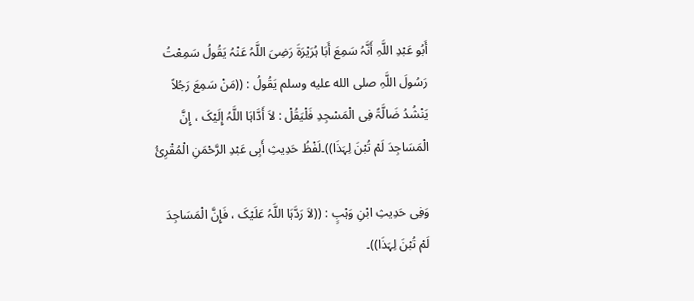أَبُو عَبْدِ اللَّہِ أَنَّہُ سَمِعَ أَبَا ہُرَیْرَۃَ رَضِیَ اللَّہُ عَنْہُ یَقُولُ سَمِعْتُ رَسُولَ اللَّہِ صلى الله عليه وسلم یَقُولُ : ((مَنْ سَمِعَ رَجُلاً یَنْشُدُ ضَالَّۃً فِی الْمَسْجِدِ فَلْیَقُلْ : لاَ أَدَّاہَا اللَّہُ إِلَیْکَ ، إِنَّ الْمَسَاجِدَ لَمْ تُبْنَ لِہَذَا))۔لَفْظُ حَدِیثِ أَبِی عَبْدِ الرَّحْمَنِ الْمُقْرِئُ

وَفِی حَدِیثِ ابْنِ وَہْبٍ : ((لاَ رَدَّہَا اللَّہُ عَلَیْکَ ، فَإِنَّ الْمَسَاجِدَ لَمْ تُبْنَ لِہَذَا))۔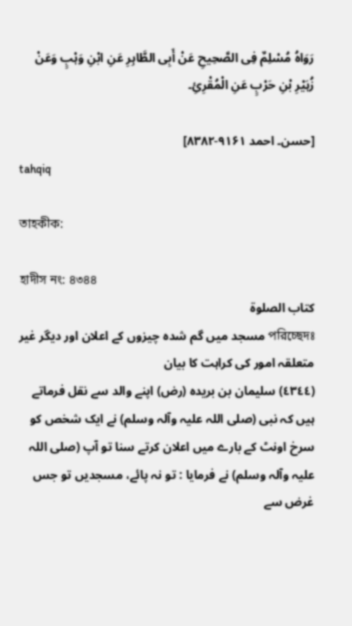رَوَاہُ مُسْلِمٌ فِی الصَّحِیحِ عَنْ أَبِی الطَّاہِرِ عَنِ ابْنِ وَہْبٍ وَعَنْ زُہَیْرِ بْنِ حَرْبٍ عَنِ الْمُقْرِئِ۔

[حسن۔ احمد ۹۱۶۱-۸۳۸۲]
tahqiq

তাহকীক:

হাদীস নং: ৪৩৪৪
کتاب الصلوة
পরিচ্ছেদঃ مسجد میں گم شدہ چیزوں کے اعلان اور دیگر غیر متعلقہ امور کی کراہت کا بیان
(٤٣٤٤) سلیمان بن بریدہ (رض) اپنے والد سے نقل فرماتے ہیں کہ نبی (صلی اللہ علیہ وآلہ وسلم) نے ایک شخص کو سرخ اونٹ کے بارے میں اعلان کرتے سنا تو آپ (صلی اللہ علیہ وآلہ وسلم) نے فرمایا : تو نہ پائے، مسجدیں تو جس غرض سے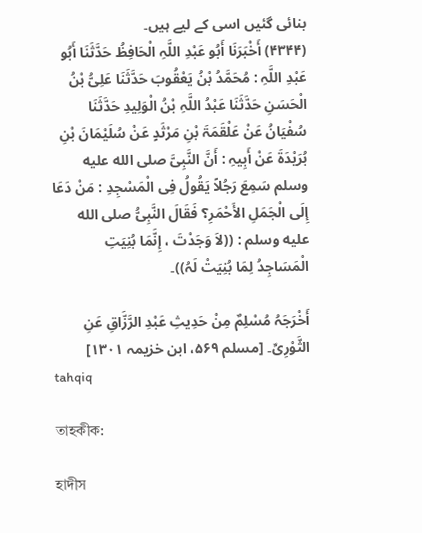بنائی گئیں اسی کے لیے ہیں۔
(۴۳۴۴) أَخْبَرَنَا أَبُو عَبْدِ اللَّہِ الْحَافِظُ حَدَّثَنَا أَبُو عَبْدِ اللَّہِ : مُحَمَّدُ بْنُ یَعْقُوبَ حَدَّثَنَا عَلِیُّ بْنُ الْحَسَنِ حَدَّثَنَا عَبْدُ اللَّہِ بْنُ الْوَلِیدِ حَدَّثَنَا سُفْیَانُ عَنْ عَلْقَمَۃَ بْنِ مَرْثَدٍ عَنْ سُلَیْمَانَ بْنِ بُرَیْدَۃَ عَنْ أَبِیہِ : أَنَّ النَّبِیَّ صلى الله عليه وسلم سَمِعَ رَجُلاً یَقُولُ فِی الْمَسْجِدِ : مَنْ دَعَا إِلَی الْجَمَلِ الأَحْمَرِ؟ فَقَالَ النَّبِیُّ صلى الله عليه وسلم : ((لاَ وَجَدْتَ ، إِنَّمَا بُنِیَتِ الْمَسَاجِدُ لِمَا بُنِیَتْ لَہُ))۔

أَخْرَجَہُ مُسْلِمٌ مِنْ حَدِیثِ عَبْدِ الرَّزَّاقِ عَنِ الثَّوْرِیِّ۔ [مسلم ۵۶۹، ابن خزیمہ ۱۳۰۱]
tahqiq

তাহকীক:

হাদীস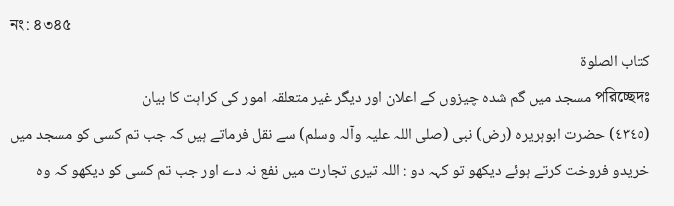নং: ৪৩৪৫
کتاب الصلوة
পরিচ্ছেদঃ مسجد میں گم شدہ چیزوں کے اعلان اور دیگر غیر متعلقہ امور کی کراہت کا بیان
(٤٣٤٥) حضرت ابوہریرہ (رض) نبی (صلی اللہ علیہ وآلہ وسلم) سے نقل فرماتے ہیں کہ جب تم کسی کو مسجد میں خریدو فروخت کرتے ہوئے دیکھو تو کہہ دو : اللہ تیری تجارت میں نفع نہ دے اور جب تم کسی کو دیکھو کہ وہ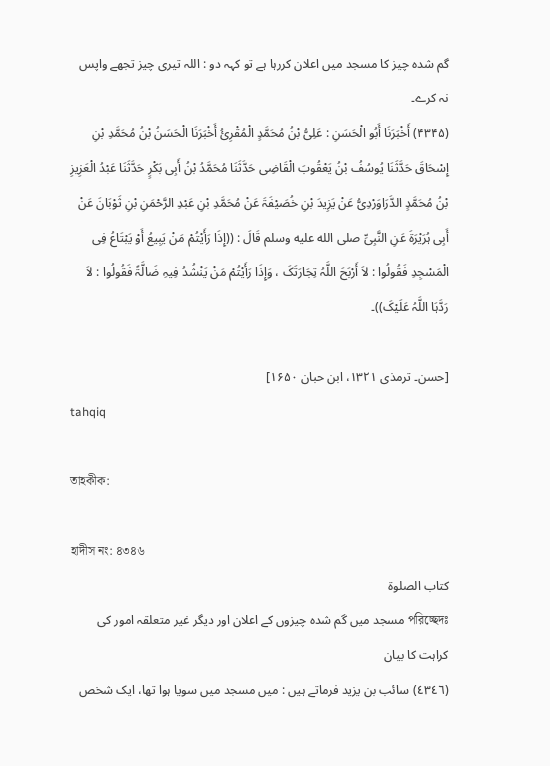گم شدہ چیز کا مسجد میں اعلان کررہا ہے تو کہہ دو : اللہ تیری چیز تجھے واپس نہ کرے۔
(۴۳۴۵) أَخْبَرَنَا أَبُو الْحَسَنِ : عَلِیُّ بْنُ مُحَمَّدٍ الْمُقْرِئُ أَخْبَرَنَا الْحَسَنُ بْنُ مُحَمَّدِ بْنِ إِسْحَاقَ حَدَّثَنَا یُوسُفُ بْنُ یَعْقُوبَ الْقَاضِی حَدَّثَنَا مُحَمَّدُ بْنُ أَبِی بَکْرٍ حَدَّثَنَا عَبْدُ الْعَزِیزِ بْنُ مُحَمَّدٍ الدَّرَاوَرْدِیُّ عَنْ یَزِیدَ بْنِ خُصَیْفَۃَ عَنْ مُحَمَّدِ بْنِ عَبْدِ الرَّحْمَنِ بْنِ ثَوْبَانَ عَنْ أَبِی ہُرَیْرَۃَ عَنِ النَّبِیِّ صلى الله عليه وسلم قَالَ : ((إِذَا رَأَیْتُمْ مَنْ یَبِیعُ أَوْ یَبْتَاعُ فِی الْمَسْجِدِ فَقُولُوا : لاَ أَرْبَحَ اللَّہُ تِجَارَتَکَ ، وَإِذَا رَأَیْتُمْ مَنْ یَنْشُدُ فِیہِ ضَالَّۃً فَقُولُوا : لاَ رَدَّہَا اللَّہُ عَلَیْکَ))۔

[حسن۔ ترمذی ۱۳۲۱، ابن حبان ۱۶۵۰]
tahqiq

তাহকীক:

হাদীস নং: ৪৩৪৬
کتاب الصلوة
পরিচ্ছেদঃ مسجد میں گم شدہ چیزوں کے اعلان اور دیگر غیر متعلقہ امور کی کراہت کا بیان
(٤٣٤٦) سائب بن یزید فرماتے ہیں : میں مسجد میں سویا ہوا تھا، ایک شخص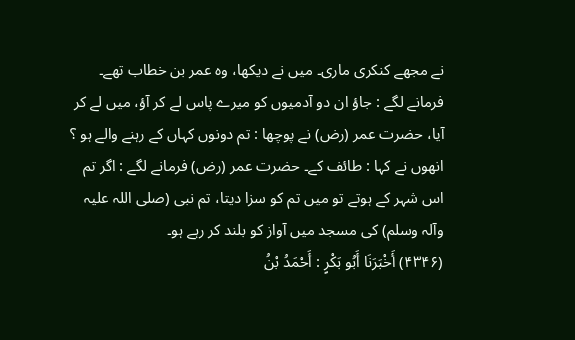نے مجھے کنکری ماری۔ میں نے دیکھا، وہ عمر بن خطاب تھے۔ فرمانے لگے : جاؤ ان دو آدمیوں کو میرے پاس لے کر آؤ، میں لے کر آیا، حضرت عمر (رض) نے پوچھا : تم دونوں کہاں کے رہنے والے ہو ؟ انھوں نے کہا : طائف کے۔ حضرت عمر (رض) فرمانے لگے : اگر تم اس شہر کے ہوتے تو میں تم کو سزا دیتا، تم نبی (صلی اللہ علیہ وآلہ وسلم) کی مسجد میں آواز کو بلند کر رہے ہو۔
(۴۳۴۶) أَخْبَرَنَا أَبُو بَکْرٍ : أَحْمَدُ بْنُ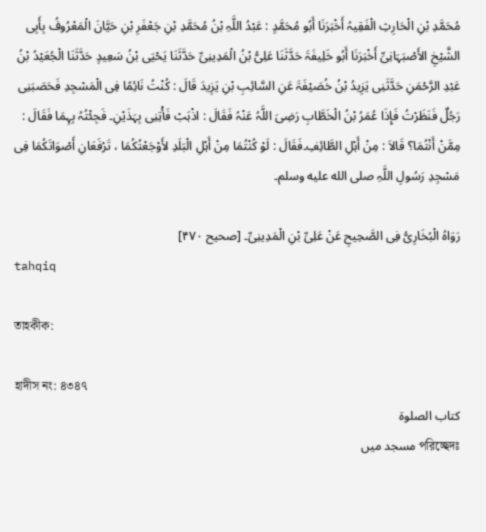مُحَمَّدِ بْنِ الْحَارِثِ الْفَقِیہُ أَخْبَرَنَا أَبُو مُحَمَّدٍ : عَبْدُ اللَّہِ بْنُ مُحَمَّدِ بْنِ جَعْفَرِ بْنِ حَیَّانَ الْمَعْرُوفُ بِأَبِی الشَّیْخِ الأَصْبَہَانِیِّ أَخْبَرَنَا أَبُو خَلِیفَۃَ حَدَّثَنَا عَلِیُّ بْنُ الْمَدِینِیِّ حَدَّثَنَا یَحْیَی بْنُ سَعِیدٍ حَدَّثَنَا الْجُعَیْدُ بْنُ عَبْدِ الرَّحْمَنِ حَدَّثَنِی یَزِیدُ بْنُ خُصَیْفَۃَ عَنِ السَّائِبِ بْنِ یَزِیدَ قَالَ : کُنْتُ نَائِمًا فِی الْمَسْجِدِ فَحَصَبَنِی رَجُلٌ فَنَظَرْتُ فَإِذَا عُمَرُ بْنُ الْخَطَّابِ رَضِیَ اللَّہُ عَنْہُ فَقَالَ : اذْہَبْ فَأْتِنِی بِہَذَیْنِ۔ فَجِئْتُہُ بِہِمَا فَقَالَ : مِمَّنْ أَنْتُمَا؟ قَالاَ : مِنْ أَہْلِ الطَّائِفِ۔فَقَالَ : لَوْ کُنْتُمَا مِنْ أَہْلِ الْبَلَدِ لأَوْجَعْتُکُمَا ، تَرْفَعَانِ أَصْوَاتَکُمَا فِی مَسْجِدِ رَسُولِ اللَّہِ صلى الله عليه وسلم۔

رَوَاہُ الْبُخَارِیُّ فِی الصَّحِیحِ عَنْ عَلِیِّ بْنِ الْمَدِینِیِّ۔ [صحیح ۴۷۰]
tahqiq

তাহকীক:

হাদীস নং: ৪৩৪৭
کتاب الصلوة
পরিচ্ছেদঃ مسجد میں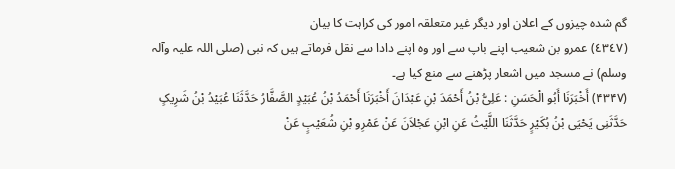گم شدہ چیزوں کے اعلان اور دیگر غیر متعلقہ امور کی کراہت کا بیان
(٤٣٤٧) عمرو بن شعیب اپنے باپ سے اور وہ اپنے دادا سے نقل فرماتے ہیں کہ نبی (صلی اللہ علیہ وآلہ وسلم) نے مسجد میں اشعار پڑھنے سے منع کیا ہے۔
(۴۳۴۷) أَخْبَرَنَا أَبُو الْحَسَنِ : عَلِیُّ بْنُ أَحْمَدَ بْنِ عَبْدَانَ أَخْبَرَنَا أَحْمَدُ بْنُ عُبَیْدٍ الصَّفَّارُ حَدَّثَنَا عُبَیْدُ بْنُ شَرِیکٍ حَدَّثَنِی یَحْیَی بْنُ بُکَیْرٍ حَدَّثَنَا اللَّیْثُ عَنِ ابْنِ عَجْلاَنَ عَنْ عَمْرِو بْنِ شُعَیْبٍ عَنْ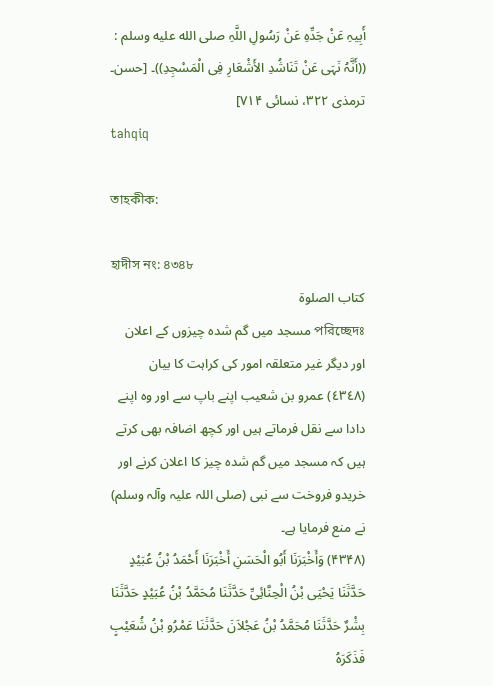أَبِیہِ عَنْ جَدِّہِ عَنْ رَسُولِ اللَّہِ صلى الله عليه وسلم : ((أَنَّہُ نَہَی عَنْ تَنَاشُدِ الأَشْعَارِ فِی الْمَسْجِدِ))۔ [حسن۔ ترمذی ۳۲۲، نسائی ۷۱۴]
tahqiq

তাহকীক:

হাদীস নং: ৪৩৪৮
کتاب الصلوة
পরিচ্ছেদঃ مسجد میں گم شدہ چیزوں کے اعلان اور دیگر غیر متعلقہ امور کی کراہت کا بیان
(٤٣٤٨) عمرو بن شعیب اپنے باپ سے اور وہ اپنے دادا سے نقل فرماتے ہیں اور کچھ اضافہ بھی کرتے ہیں کہ مسجد میں گم شدہ چیز کا اعلان کرنے اور خریدو فروخت سے نبی (صلی اللہ علیہ وآلہ وسلم) نے منع فرمایا ہے۔
(۴۳۴۸) وَأَخْبَرَنَا أَبُو الْحَسَنِ أَخْبَرَنَا أَحْمَدُ بْنُ عُبَیْدٍ حَدَّثَنَا یَحْیَی بْنُ الْحِنَّائِیِّ حَدَّثَنَا مُحَمَّدُ بْنُ عُبَیْدٍ حَدَّثَنَا بِشْرٌ حَدَّثَنَا مُحَمَّدُ بْنُ عَجْلاَنَ حَدَّثَنَا عَمْرُو بْنُ شُعَیْبٍ فَذَکَرَہُ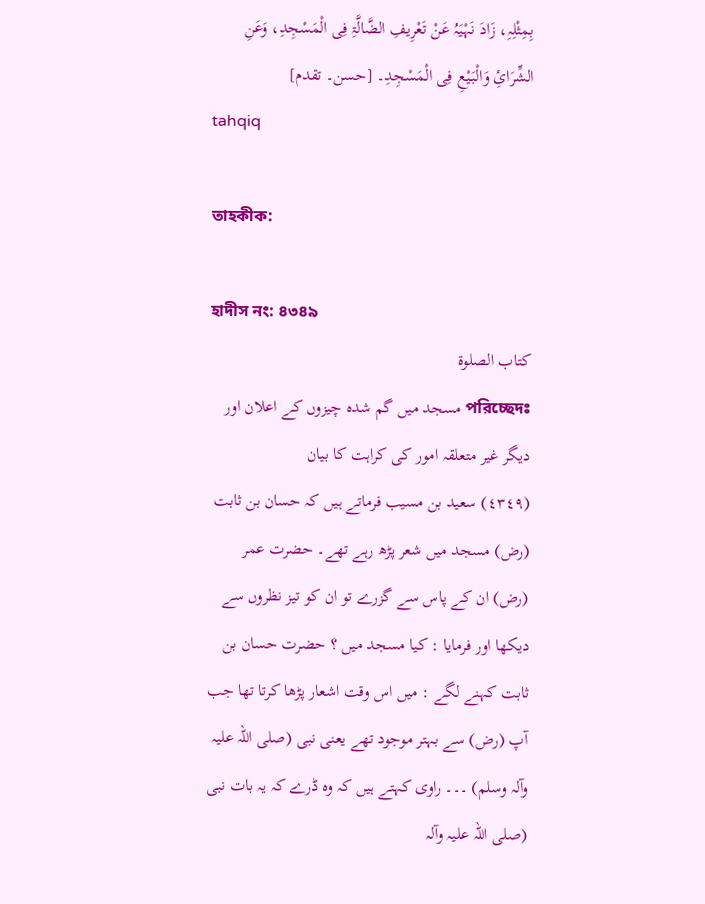بِمِثْلِہِ، زَادَ نَہْیَہُ عَنْ تَعْرِیفِ الضَّالَّۃِ فِی الْمَسْجِدِ، وَعَنِ الشِّرَائِ وَالْبَیْعِ فِی الْمَسْجِدِ۔ [حسن۔ تقدم]
tahqiq

তাহকীক:

হাদীস নং: ৪৩৪৯
کتاب الصلوة
পরিচ্ছেদঃ مسجد میں گم شدہ چیزوں کے اعلان اور دیگر غیر متعلقہ امور کی کراہت کا بیان
(٤٣٤٩) سعید بن مسیب فرماتے ہیں کہ حسان بن ثابت (رض) مسجد میں شعر پڑھ رہے تھے۔ حضرت عمر (رض) ان کے پاس سے گزرے تو ان کو تیز نظروں سے دیکھا اور فرمایا : کیا مسجد میں ؟ حضرت حسان بن ثابت کہنے لگے : میں اس وقت اشعار پڑھا کرتا تھا جب آپ (رض) سے بہتر موجود تھے یعنی نبی (صلی اللہ علیہ وآلہ وسلم) ۔۔۔ راوی کہتے ہیں کہ وہ ڈرے کہ یہ بات نبی (صلی اللہ علیہ وآلہ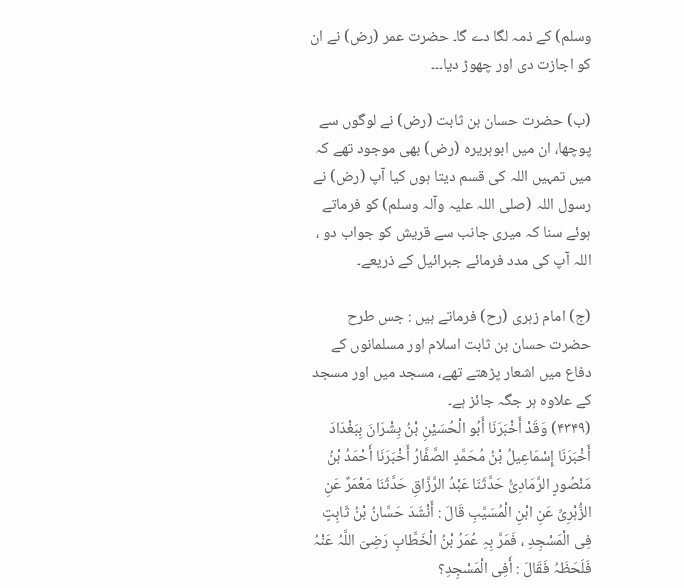وسلم) کے ذمہ لگا دے گا۔ حضرت عمر (رض) نے ان کو اجازت دی اور چھوڑ دیا۔۔۔

(ب) حضرت حسان بن ثابت (رض) نے لوگوں سے پوچھا، ان میں ابوہریرہ (رض) بھی موجود تھے کہ میں تمہیں اللہ کی قسم دیتا ہوں کیا آپ (رض) نے رسول اللہ (صلی اللہ علیہ وآلہ وسلم) کو فرماتے ہوئے سنا کہ میری جانب سے قریش کو جواب دو ، اللہ آپ کی مدد فرمائے جبرائیل کے ذریعے۔

(ج) امام زہری (رح) فرماتے ہیں : جس طرح حضرت حسان بن ثابت اسلام اور مسلمانوں کے دفاع میں اشعار پڑھتے تھے، مسجد میں اور مسجد کے علاوہ ہر جگہ جائز ہے۔
(۴۳۴۹) وَقَدْ أَخْبَرَنَا أَبُو الْحُسَیْنِ بْنُ بِشْرَانَ بِبَغْدَادَ أَخْبَرَنَا إِسْمَاعِیلُ بْنُ مُحَمَّدٍ الصَّفَّارُ أَخْبَرَنَا أَحْمَدُ بْنُ مَنْصُورٍ الرَّمَادِیُّ حَدَّثَنَا عَبْدُ الرَّزَّاقِ حَدَّثَنَا مَعْمَرٌ عَنِ الزُّہْرِیِّ عَنِ ابْنِ الْمُسَیَّبِ قَالَ : أَنْشَدَ حَسَّانُ بْنُ ثَابِتٍ فِی الْمَسْجِدِ ، فَمَرَّ بِہِ عُمَرُ بْنُ الْخَطَّابِ رَضِیَ اللَّہُ عَنْہُ فَلَحَظَہُ فَقَالَ : أَفِی الْمَسْجِدِ؟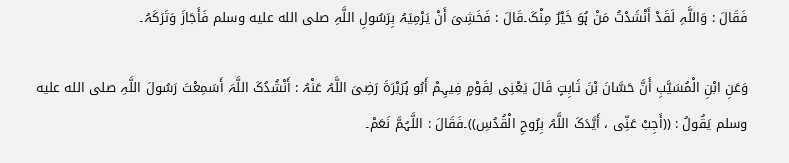فَقَالَ : وَاللَّہِ لَقَدْ أَنْشَدْتُ مَنْ ہُوَ خَیْرٌ مِنْکَ۔قَالَ : فَخَشِیَ أَنْ یَرْمِیَہُ بِرَسُولِ اللَّہِ صلى الله عليه وسلم فَأَجَازَ وَتَرَکَہُ۔

وَعَنِ ابْنِ الْمُسَیَّبِ أَنَّ حَسَّانَ بْنَ ثَابِتٍ قَالَ یَعْنِی لِقَوْمٍ فِیہِمْ أَبُو ہُرَیْرَۃَ رَضِیَ اللَّہُ عَنْہُ : أَنْشُدُکَ اللَّہَ أَسَمِعْتَ رَسُولَ اللَّہِ صلى الله عليه وسلم یَقُولُ : ((أَجِبْ عَنِّی ، أَیَّدَکَ اللَّہُ بِرُوحِ الْقُدُسِ))۔فَقَالَ : اللَّہُمَّ نَعَمْ۔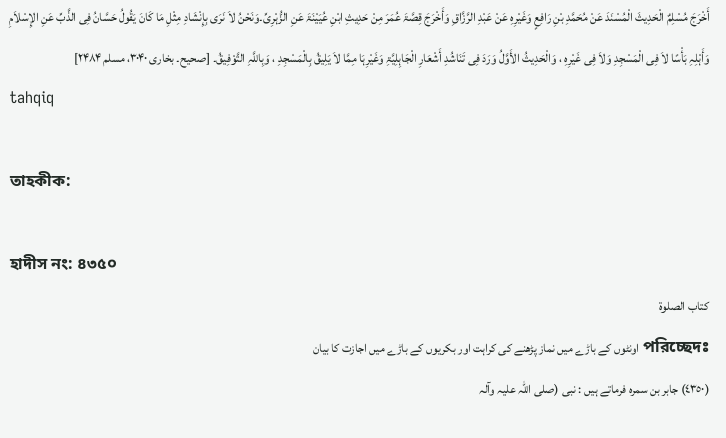أَخْرَجَ مُسْلِمٌ الْحَدِیثَ الْمُسْنَدَ عَنْ مُحَمَّدِ بْنِ رَافِعٍ وَغَیْرِہِ عَنْ عَبْدِ الرَّزَّاقِ وَأَخْرَجَ قِصَّۃَ عُمَرَ مِنْ حَدِیثِ ابْنِ عُیَیْنَۃَ عَنِ الزُّہْرِیِّ۔وَنَحْنُ لاَ نَرَی بِإِنْشَادِ مِثْلِ مَا کَانَ یَقُولُ حَسَّانُ فِی الذَّبِّ عَنِ الإِسْلاَمِ وَأَہْلِہِ بَأْسًا لاَ فِی الْمَسْجِدِ وَلاَ فِی غَیْرِہِ ، وَالْحَدِیثُ الأَوَّلُ وَرَدَ فِی تَنَاشُدِ أَشْعَارِ الْجَاہِلِیَّۃِ وَغَیْرِہَا مِمَّا لاَ یَلِیقُ بِالْمَسْجِدِ ، وَبِاللَّہِ التَّوْفِیقُ۔ [صحیح۔ بخاری ۳۰۴۰، مسلم ۲۴۸۴]
tahqiq

তাহকীক:

হাদীস নং: ৪৩৫০
کتاب الصلوة
পরিচ্ছেদঃ اونٹوں کے باڑے میں نماز پڑھنے کی کراہت اور بکریوں کے باڑے میں اجازت کا بیان
(٤٣٥٠) جابر بن سمرہ فرماتے ہیں : نبی (صلی اللہ علیہ وآلہ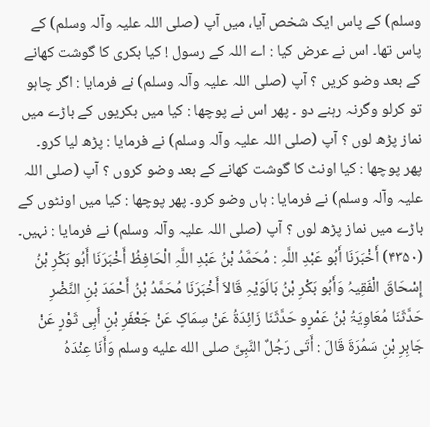وسلم) کے پاس ایک شخص آیا، میں آپ (صلی اللہ علیہ وآلہ وسلم) کے پاس تھا۔ اس نے عرض کیا : اے اللہ کے رسول ! کیا بکری کا گوشت کھانے کے بعد وضو کریں ؟ آپ (صلی اللہ علیہ وآلہ وسلم) نے فرمایا : اگر چاہو تو کرلو وگرنہ رہنے دو ۔ پھر اس نے پوچھا : کیا میں بکریوں کے باڑے میں نماز پڑھ لوں ؟ آپ (صلی اللہ علیہ وآلہ وسلم) نے فرمایا : پڑھ لیا کرو۔ پھر پوچھا : کیا اونٹ کا گوشت کھانے کے بعد وضو کروں ؟ آپ (صلی اللہ علیہ وآلہ وسلم) نے فرمایا : ہاں وضو کرو۔ پھر پوچھا : کیا میں اونٹوں کے باڑے میں نماز پڑھ لوں ؟ آپ (صلی اللہ علیہ وآلہ وسلم) نے فرمایا : نہیں۔
(۴۳۵۰) أَخْبَرَنَا أَبُو عَبْدِ اللَّہِ : مُحَمَّدُ بْنُ عَبْدِ اللَّہِ الْحَافِظُ أَخْبَرَنَا أَبُو بَکْرِ بْنُ إِسْحَاقَ الْفَقِیہُ وَأَبُو بَکْرِ بْنُ بَالَوَیْہِ قَالاَ أَخْبَرَنَا مُحَمَّدُ بْنُ أَحْمَدَ بْنِ النَّضْرِ حَدَّثَنَا مُعَاوِیَۃُ بْنُ عَمْرٍو حَدَّثَنَا زَائِدَۃُ عَنْ سِمَاکٍ عَنْ جَعْفَرِ بْنِ أَبِی ثَوْرٍ عَنْ جَابِرِ بْنِ سَمُرَۃَ قَالَ : أَتَی رَجُلٌ النَّبِیَّ صلى الله عليه وسلم وَأَنَا عِنْدَہُ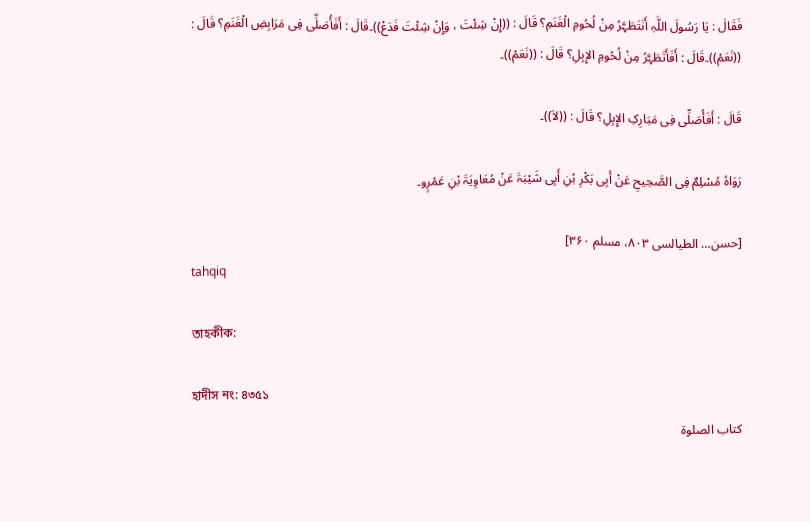فَقَالَ : یَا رَسُولَ اللَّہِ أَنَتَطَہَّرُ مِنْ لُحُومِ الْغَنَمِ؟ قَالَ : ((إِنْ شِئْتَ ، وَإِنْ شِئْتَ فَدَعْ))۔قَالَ : أَفَأُصَلِّی فِی مَرَابِضِ الْغَنَمِ؟ قَالَ : ((نَعَمْ))۔قَالَ : أَفَأَتَطَہَّرُ مِنْ لُحُومِ الإِبِلِ؟ قَالَ : ((نَعَمْ))۔

قَالَ : أَفَأُصَلِّی فِی مَبَارِکِ الإِبِلِ؟ قَالَ : ((لاَ))۔

رَوَاہُ مُسْلِمٌ فِی الصَّحِیحِ عَنْ أَبِی بَکْرِ بْنِ أَبِی شَیْبَۃَ عَنْ مُعَاوِیَۃَ بْنِ عَمْرٍو۔

[حسن… الطیالسی ۸۰۳، مسلم ۳۶۰]
tahqiq

তাহকীক:

হাদীস নং: ৪৩৫১
کتاب الصلوة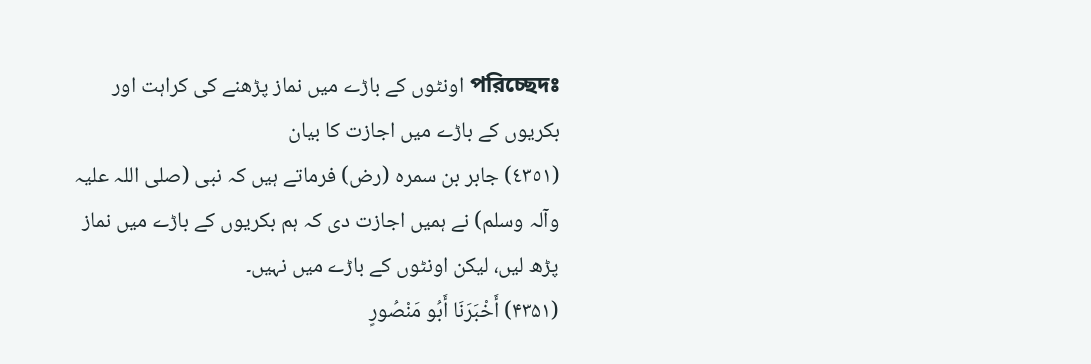পরিচ্ছেদঃ اونٹوں کے باڑے میں نماز پڑھنے کی کراہت اور بکریوں کے باڑے میں اجازت کا بیان
(٤٣٥١) جابر بن سمرہ (رض) فرماتے ہیں کہ نبی (صلی اللہ علیہ وآلہ وسلم) نے ہمیں اجازت دی کہ ہم بکریوں کے باڑے میں نماز پڑھ لیں، لیکن اونٹوں کے باڑے میں نہیں۔
(۴۳۵۱) أَخْبَرَنَا أَبُو مَنْصُورٍ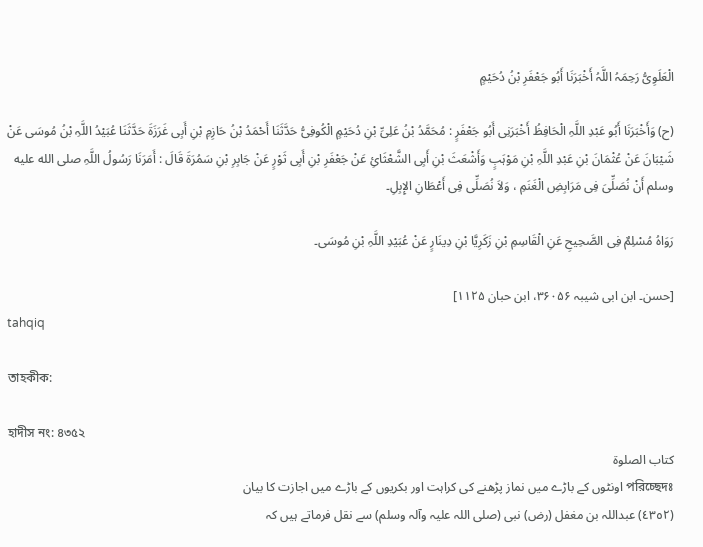الْعَلَوِیُّ رَحِمَہُ اللَّہُ أَخْبَرَنَا أَبُو جَعْفَرِ بْنُ دُحَیْمٍ

(ح) وَأَخْبَرَنَا أَبُو عَبْدِ اللَّہِ الْحَافِظُ أَخْبَرَنِی أَبُو جَعْفَرٍ : مُحَمَّدُ بْنُ عَلِیِّ بْنِ دُحَیْمٍ الْکُوفِیُّ حَدَّثَنَا أَحْمَدُ بْنُ حَازِمِ بْنِ أَبِی غَرَزَۃَ حَدَّثَنَا عُبَیْدُ اللَّہِ بْنُ مُوسَی عَنْ شَیْبَانَ عَنْ عُثْمَانَ بْنِ عَبْدِ اللَّہِ بْنِ مَوْہَبٍ وَأَشْعَثَ بْنِ أَبِی الشَّعْثَائِ عَنْ جَعْفَرِ بْنِ أَبِی ثَوْرٍ عَنْ جَابِرِ بْنِ سَمُرَۃَ قَالَ : أَمَرَنَا رَسُولُ اللَّہِ صلى الله عليه وسلم أَنْ نُصَلِّیَ فِی مَرَابِضِ الْغَنَمِ ، وَلاَ نُصَلِّی فِی أَعْطَانِ الإِبِلِ۔

رَوَاہُ مُسْلِمٌ فِی الصَّحِیحِ عَنِ الْقَاسِمِ بْنِ زَکَرِیَّا بْنِ دِینَارٍ عَنْ عُبَیْدِ اللَّہِ بْنِ مُوسَی۔

[حسن۔ ابن ابی شیبہ ۳۶۰۵۶، ابن حبان ۱۱۲۵]
tahqiq

তাহকীক:

হাদীস নং: ৪৩৫২
کتاب الصلوة
পরিচ্ছেদঃ اونٹوں کے باڑے میں نماز پڑھنے کی کراہت اور بکریوں کے باڑے میں اجازت کا بیان
(٤٣٥٢) عبداللہ بن مغفل (رض) نبی (صلی اللہ علیہ وآلہ وسلم) سے نقل فرماتے ہیں کہ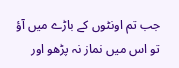جب تم اونٹوں کے باڑے میں آؤ تو اس میں نماز نہ پڑھو اور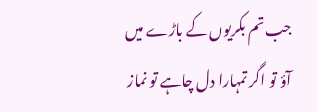جب تم بکریوں کے باڑے میں آؤ تو اگر تمہارا دل چاہے تو نماز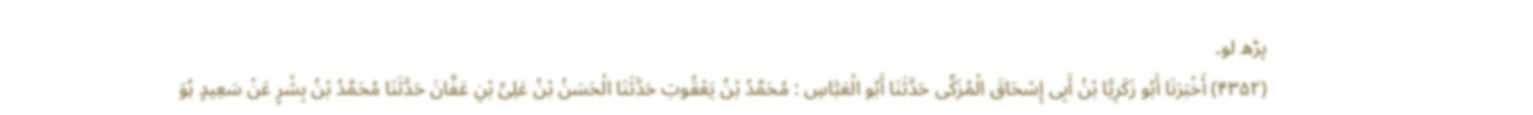پڑھ لو۔
(۴۳۵۲) أَخْبَرَنَا أَبُو زَکَرِیَّا بْنُ أَبِی إِسْحَاقَ الْمُزَکِّی حَدَّثَنَا أَبُو الْعَبَّاسِ : مُحَمَّدُ بْنُ یَعْقُوبَ حَدَّثَنَا الْحَسَنُ بْنُ عَلِیِّ بْنِ عَفَّانَ حَدَّثَنَا مُحَمَّدُ بْنُ بِشْرٍ عَنْ سَعِیدٍ ہُوَ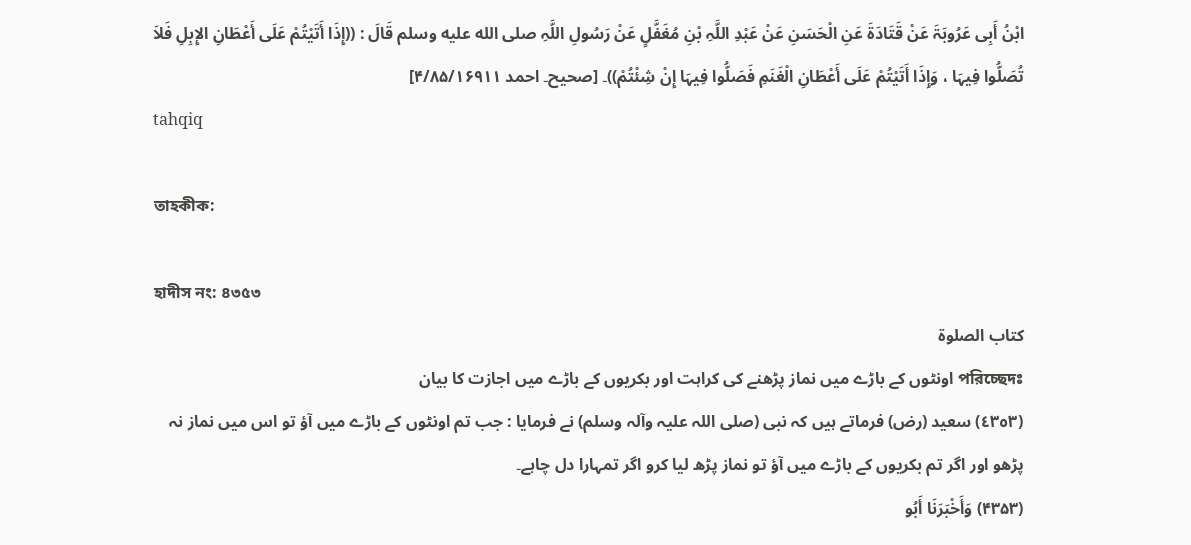ابْنُ أَبِی عَرُوبَۃَ عَنْ قَتَادَۃَ عَنِ الْحَسَنِ عَنْ عَبْدِ اللَّہِ بْنِ مُغَفَّلٍ عَنْ رَسُولِ اللَّہِ صلى الله عليه وسلم قَالَ : ((إِذَا أَتَیْتُمْ عَلَی أَعْطَانِ الإِبِلِ فَلاَ تُصَلُّوا فِیہَا ، وَإِذَا أَتَیْتُمْ عَلَی أَعْطَانِ الْغَنَمِ فَصَلُّوا فِیہَا إِنْ شِئْتُمْ))۔ [صحیح۔ احمد ۴/۸۵/۱۶۹۱۱]
tahqiq

তাহকীক:

হাদীস নং: ৪৩৫৩
کتاب الصلوة
পরিচ্ছেদঃ اونٹوں کے باڑے میں نماز پڑھنے کی کراہت اور بکریوں کے باڑے میں اجازت کا بیان
(٤٣٥٣) سعید (رض) فرماتے ہیں کہ نبی (صلی اللہ علیہ وآلہ وسلم) نے فرمایا : جب تم اونٹوں کے باڑے میں آؤ تو اس میں نماز نہ پڑھو اور اگر تم بکریوں کے باڑے میں آؤ تو نماز پڑھ لیا کرو اگر تمہارا دل چاہے۔
(۴۳۵۳) وَأَخْبَرَنَا أَبُو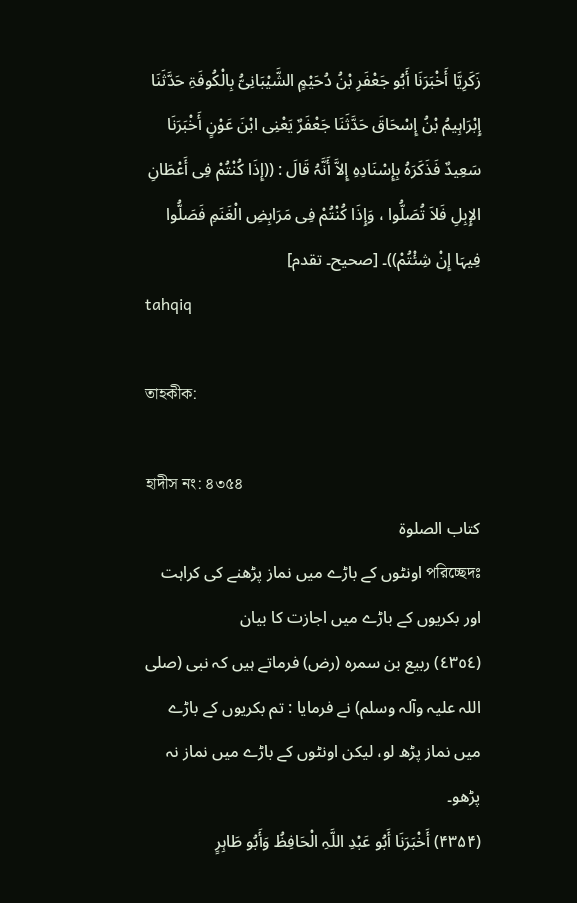زَکَرِیَّا أَخْبَرَنَا أَبُو جَعْفَرِ بْنُ دُحَیْمٍ الشَّیْبَانِیُّ بِالْکُوفَۃِ حَدَّثَنَا إِبْرَاہِیمُ بْنُ إِسْحَاقَ حَدَّثَنَا جَعْفَرٌ یَعْنِی ابْنَ عَوْنٍ أَخْبَرَنَا سَعِیدٌ فَذَکَرَہُ بِإِسْنَادِہِ إِلاَّ أَنَّہُ قَالَ : ((إِذَا کُنْتُمْ فِی أَعْطَانِ الإِبِلِ فَلاَ تُصَلُّوا ، وَإِذَا کُنْتُمْ فِی مَرَابِضِ الْغَنَمِ فَصَلُّوا فِیہَا إِنْ شِئْتُمْ))۔ [صحیح۔ تقدم]
tahqiq

তাহকীক:

হাদীস নং: ৪৩৫৪
کتاب الصلوة
পরিচ্ছেদঃ اونٹوں کے باڑے میں نماز پڑھنے کی کراہت اور بکریوں کے باڑے میں اجازت کا بیان
(٤٣٥٤) ربیع بن سمرہ (رض) فرماتے ہیں کہ نبی (صلی اللہ علیہ وآلہ وسلم) نے فرمایا : تم بکریوں کے باڑے میں نماز پڑھ لو، لیکن اونٹوں کے باڑے میں نماز نہ پڑھو۔
(۴۳۵۴) أَخْبَرَنَا أَبُو عَبْدِ اللَّہِ الْحَافِظُ وَأَبُو طَاہِرٍ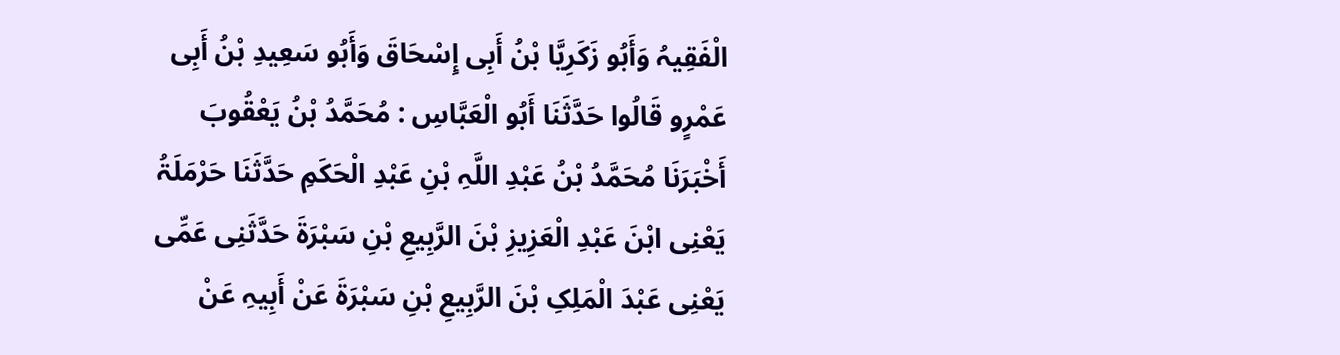الْفَقِیہُ وَأَبُو زَکَرِیَّا بْنُ أَبِی إِسْحَاقَ وَأَبُو سَعِیدِ بْنُ أَبِی عَمْرٍو قَالُوا حَدَّثَنَا أَبُو الْعَبَّاسِ : مُحَمَّدُ بْنُ یَعْقُوبَ أَخْبَرَنَا مُحَمَّدُ بْنُ عَبْدِ اللَّہِ بْنِ عَبْدِ الْحَکَمِ حَدَّثَنَا حَرْمَلَۃُ یَعْنِی ابْنَ عَبْدِ الْعَزِیزِ بْنَ الرَّبِیعِ بْنِ سَبْرَۃَ حَدَّثَنِی عَمِّی یَعْنِی عَبْدَ الْمَلِکِ بْنَ الرَّبِیعِ بْنِ سَبْرَۃَ عَنْ أَبِیہِ عَنْ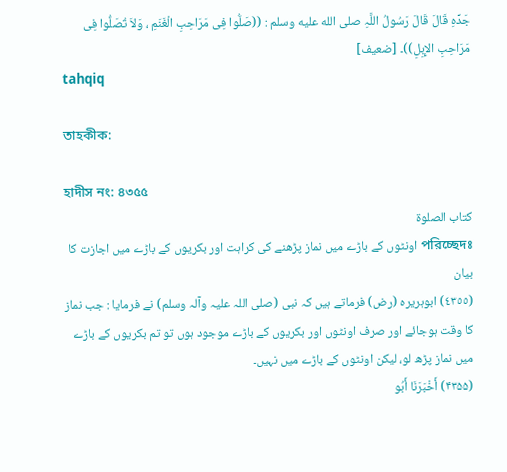جَدِّہِ قَالَ قَالَ رَسُولُ اللَّہِ صلى الله عليه وسلم : ((صَلُّوا فِی مَرَاحِبِ الْغَنَمِ ، وَلاَ تُصَلُّوا فِی مَرَاحِبِ الإِبِلِ))۔ [ضعیف]
tahqiq

তাহকীক:

হাদীস নং: ৪৩৫৫
کتاب الصلوة
পরিচ্ছেদঃ اونٹوں کے باڑے میں نماز پڑھنے کی کراہت اور بکریوں کے باڑے میں اجازت کا بیان
(٤٣٥٥) ابوہریرہ (رض) فرماتے ہیں کہ نبی (صلی اللہ علیہ وآلہ وسلم) نے فرمایا : جب نماز کا وقت ہوجائے اور صرف اونٹوں اور بکریوں کے باڑے موجود ہوں تو تم بکریوں کے باڑے میں نماز پڑھ لو، لیکن اونٹوں کے باڑے میں نہیں۔
(۴۳۵۵) أَخْبَرَنَا أَبُو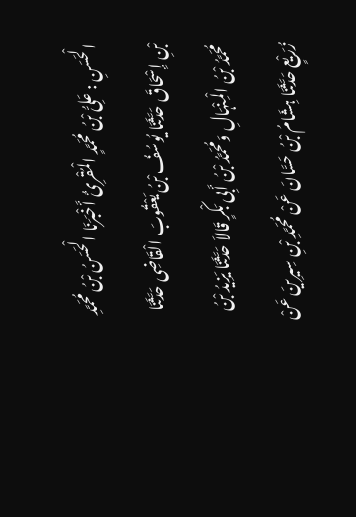الْحَسَنِ : عَلِیُّ بْنُ مُحَمَّدٍ الْمُقْرِئُ أَخْبَرَنَا الْحَسَنُ بْنُ مُحَمَّدِ بْنِ إِسْحَاقَ حَدَّثَنَا یُوسُفُ بْنُ یَعْقُوبَ الْقَاضِی حَدَّثَنَا مُحَمَّدُ بْنُ الْمِنْہَالِ وَمُحَمَّدُ بْنُ أَبِی بَکْرٍ قَالاَ حَدَّثَنَا یَزِیدُ بْنُ زُرَیْعٍ حَدَّثَنَا ہِشَامُ بْنُ حَسَّانَ عَنْ مُحَمَّدِ بْنِ سِیرِینَ عَنْ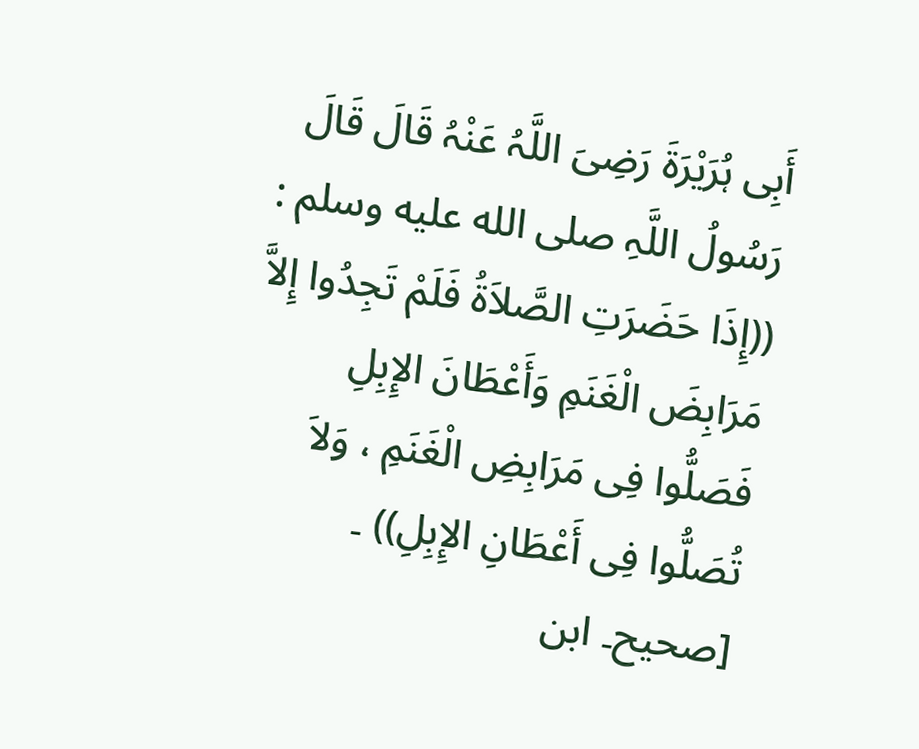أَبِی ہُرَیْرَۃَ رَضِیَ اللَّہُ عَنْہُ قَالَ قَالَ رَسُولُ اللَّہِ صلى الله عليه وسلم : ((إِذَا حَضَرَتِ الصَّلاَۃُ فَلَمْ تَجِدُوا إِلاَّ مَرَابِضَ الْغَنَمِ وَأَعْطَانَ الإِبِلِ فَصَلُّوا فِی مَرَابِضِ الْغَنَمِ ، وَلاَ تُصَلُّوا فِی أَعْطَانِ الإِبِلِ)) ۔ [صحیح۔ ابن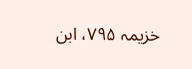خزیمہ ۷۹۵، ابن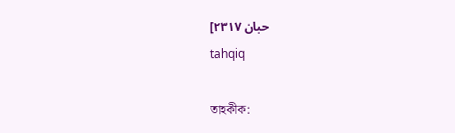حبان ۲۳۱۷]
tahqiq

তাহকীক: